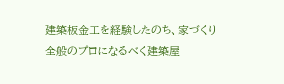建築板金工を経験したのち、家づくり全般のプロになるべく建築屋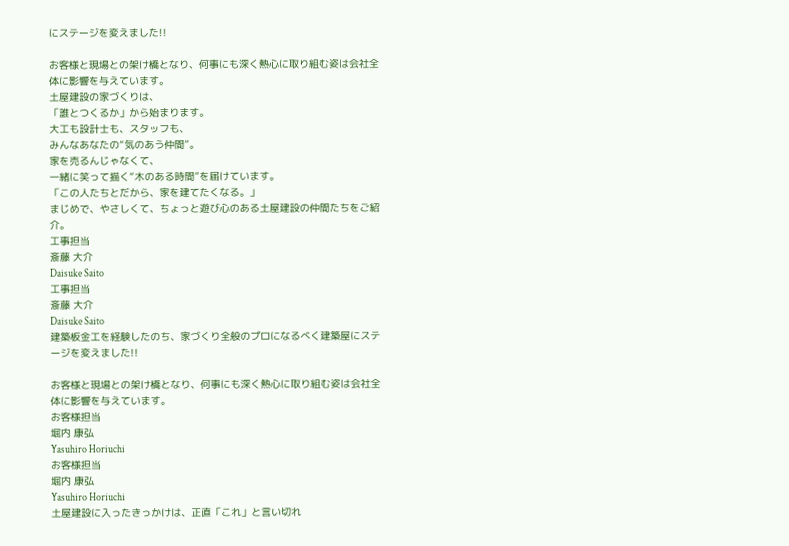にステージを変えました!!

お客様と現場との架け橋となり、何事にも深く熱心に取り組む姿は会社全体に影響を与えています。
土屋建設の家づくりは、
「誰とつくるか」から始まります。
大工も設計士も、スタッフも、
みんなあなたの“気のあう仲間”。
家を売るんじゃなくて、
一緒に笑って描く“木のある時間”を届けています。
「この人たちとだから、家を建てたくなる。」
まじめで、やさしくて、ちょっと遊び心のある土屋建設の仲間たちをご紹介。
工事担当
斎藤 大介
Daisuke Saito
工事担当
斎藤 大介
Daisuke Saito
建築板金工を経験したのち、家づくり全般のプロになるべく建築屋にステージを変えました!!

お客様と現場との架け橋となり、何事にも深く熱心に取り組む姿は会社全体に影響を与えています。
お客様担当
堀内 康弘
Yasuhiro Horiuchi
お客様担当
堀内 康弘
Yasuhiro Horiuchi
土屋建設に入ったきっかけは、正直「これ」と言い切れ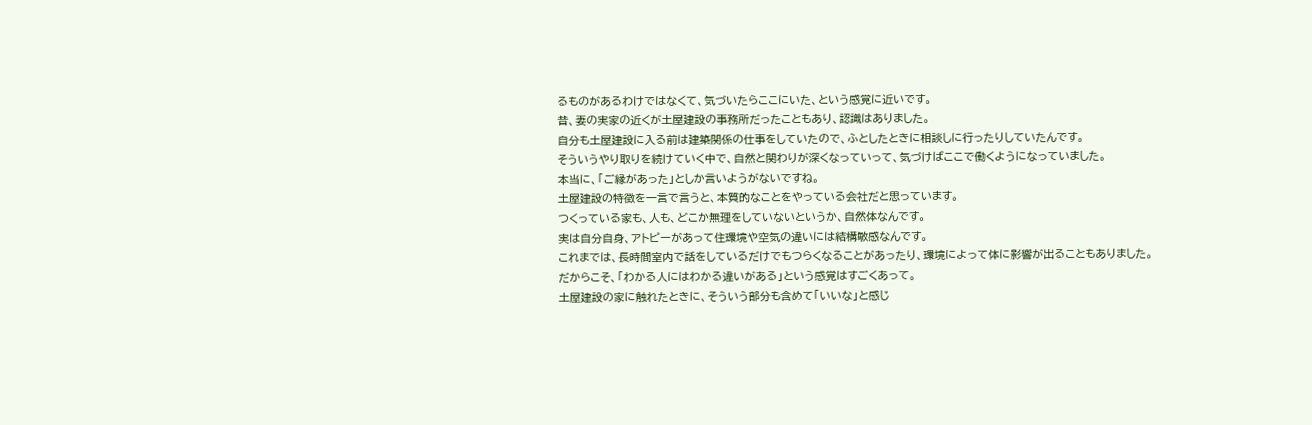るものがあるわけではなくて、気づいたらここにいた、という感覚に近いです。
昔、妻の実家の近くが土屋建設の事務所だったこともあり、認識はありました。
自分も土屋建設に入る前は建築関係の仕事をしていたので、ふとしたときに相談しに行ったりしていたんです。
そういうやり取りを続けていく中で、自然と関わりが深くなっていって、気づけばここで働くようになっていました。
本当に、「ご縁があった」としか言いようがないですね。
土屋建設の特徴を一言で言うと、本質的なことをやっている会社だと思っています。
つくっている家も、人も、どこか無理をしていないというか、自然体なんです。
実は自分自身、アトピーがあって住環境や空気の違いには結構敏感なんです。
これまでは、長時間室内で話をしているだけでもつらくなることがあったり、環境によって体に影響が出ることもありました。
だからこそ、「わかる人にはわかる違いがある」という感覚はすごくあって。
土屋建設の家に触れたときに、そういう部分も含めて「いいな」と感じ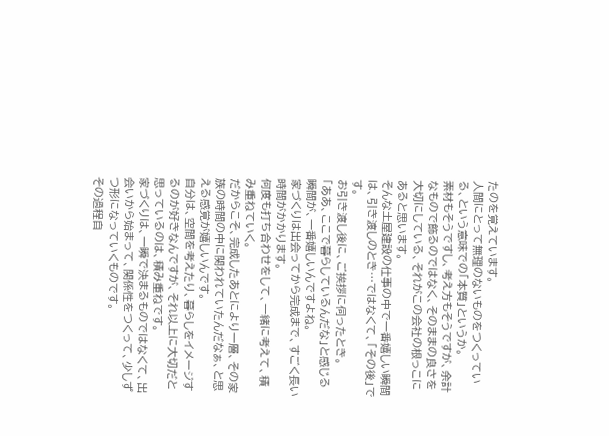たのを覚えています。
人間にとって無理のないものをつくっている、という意味での「本質」というか。
素材もそうですし、考え方もそうですが、余計なもので飾るのではなく、そのままの良さを大切にしている、それがこの会社の根っこにあると思います。
そんな土屋建設の仕事の中で一番嬉しい瞬間は、引き渡しのとき…ではなくて、「その後」です。
お引き渡し後に、ご挨拶に伺ったとき。
「ああ、ここで暮らしているんだな」と感じる瞬間が、一番嬉しいんですよね。
家づくりは出会ってから完成まで、すごく長い時間がかかります。
何度も打ち合わせをして、一緒に考えて、積み重ねていく。
だからこそ、完成したあとにより一層、その家族の時間の中に関われていたんだなぁ、と思える感覚が嬉しいんです。
自分は、空間を考えたり、暮らしをイメージするのが好きなんですが、それ以上に大切だと思っているのは、積み重ねです。
家づくりは、一瞬で決まるものではなくて、出会いから始まって、関係性をつくって、少しずつ形になっていくものです。
その過程自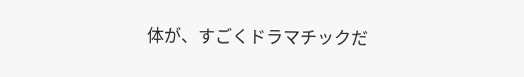体が、すごくドラマチックだ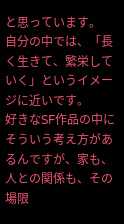と思っています。
自分の中では、「長く生きて、繁栄していく」というイメージに近いです。
好きなSF作品の中にそういう考え方があるんですが、家も、人との関係も、その場限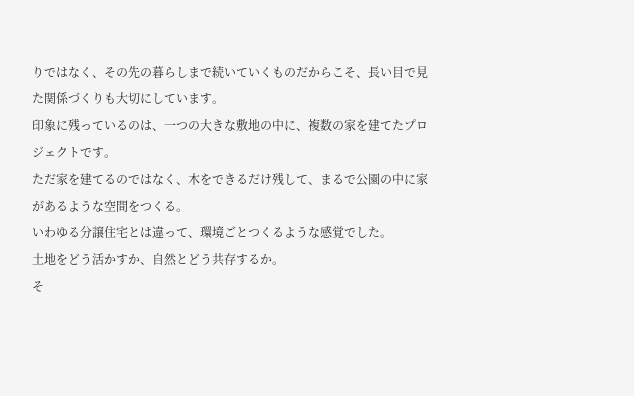りではなく、その先の暮らしまで続いていくものだからこそ、長い目で見た関係づくりも大切にしています。
印象に残っているのは、一つの大きな敷地の中に、複数の家を建てたプロジェクトです。
ただ家を建てるのではなく、木をできるだけ残して、まるで公園の中に家があるような空間をつくる。
いわゆる分譲住宅とは違って、環境ごとつくるような感覚でした。
土地をどう活かすか、自然とどう共存するか。
そ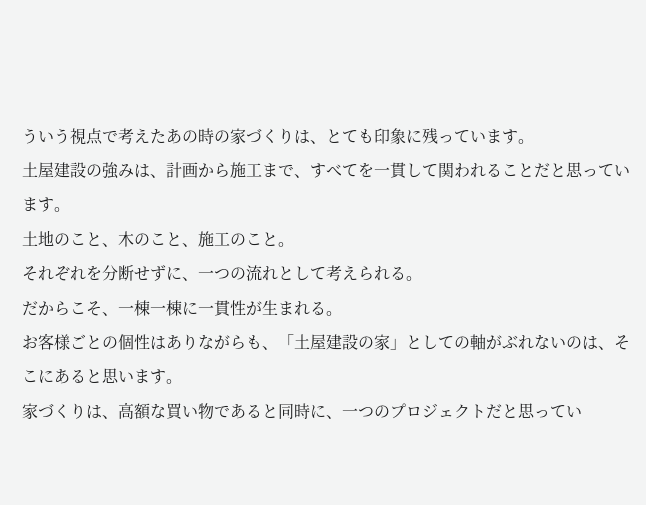ういう視点で考えたあの時の家づくりは、とても印象に残っています。
土屋建設の強みは、計画から施工まで、すべてを一貫して関われることだと思っています。
土地のこと、木のこと、施工のこと。
それぞれを分断せずに、一つの流れとして考えられる。
だからこそ、一棟一棟に一貫性が生まれる。
お客様ごとの個性はありながらも、「土屋建設の家」としての軸がぶれないのは、そこにあると思います。
家づくりは、高額な買い物であると同時に、一つのプロジェクトだと思ってい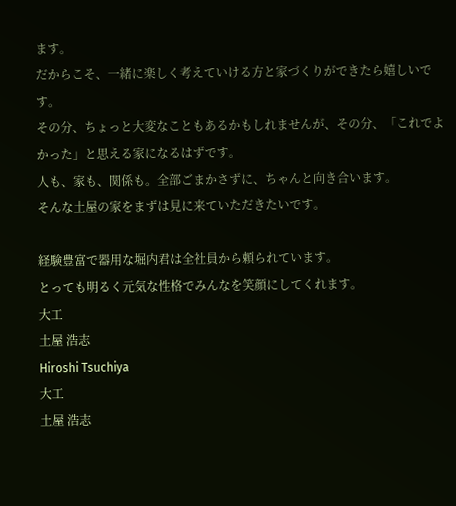ます。
だからこそ、一緒に楽しく考えていける方と家づくりができたら嬉しいです。
その分、ちょっと大変なこともあるかもしれませんが、その分、「これでよかった」と思える家になるはずです。
人も、家も、関係も。全部ごまかさずに、ちゃんと向き合います。
そんな土屋の家をまずは見に来ていただきたいです。

経験豊富で器用な堀内君は全社員から頼られています。
とっても明るく元気な性格でみんなを笑顔にしてくれます。
大工
土屋 浩志
Hiroshi Tsuchiya
大工
土屋 浩志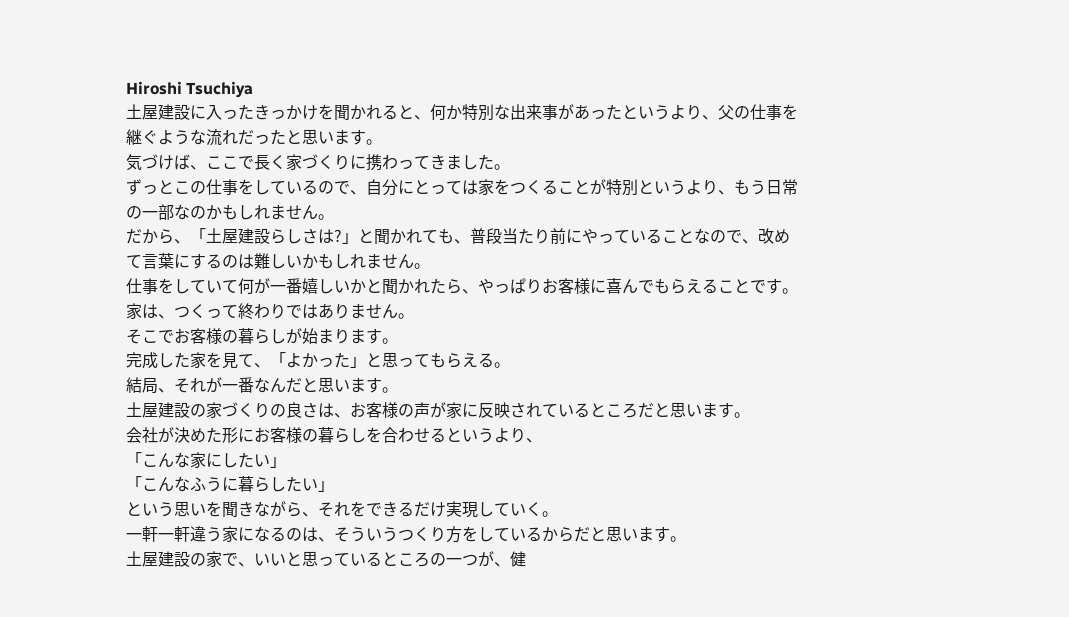Hiroshi Tsuchiya
土屋建設に入ったきっかけを聞かれると、何か特別な出来事があったというより、父の仕事を継ぐような流れだったと思います。
気づけば、ここで長く家づくりに携わってきました。
ずっとこの仕事をしているので、自分にとっては家をつくることが特別というより、もう日常の一部なのかもしれません。
だから、「土屋建設らしさは?」と聞かれても、普段当たり前にやっていることなので、改めて言葉にするのは難しいかもしれません。
仕事をしていて何が一番嬉しいかと聞かれたら、やっぱりお客様に喜んでもらえることです。
家は、つくって終わりではありません。
そこでお客様の暮らしが始まります。
完成した家を見て、「よかった」と思ってもらえる。
結局、それが一番なんだと思います。
土屋建設の家づくりの良さは、お客様の声が家に反映されているところだと思います。
会社が決めた形にお客様の暮らしを合わせるというより、
「こんな家にしたい」
「こんなふうに暮らしたい」
という思いを聞きながら、それをできるだけ実現していく。
一軒一軒違う家になるのは、そういうつくり方をしているからだと思います。
土屋建設の家で、いいと思っているところの一つが、健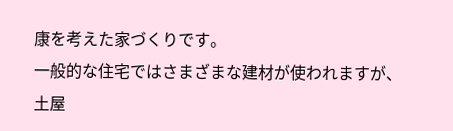康を考えた家づくりです。
一般的な住宅ではさまざまな建材が使われますが、土屋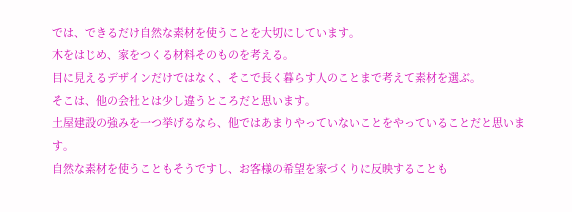では、できるだけ自然な素材を使うことを大切にしています。
木をはじめ、家をつくる材料そのものを考える。
目に見えるデザインだけではなく、そこで長く暮らす人のことまで考えて素材を選ぶ。
そこは、他の会社とは少し違うところだと思います。
土屋建設の強みを一つ挙げるなら、他ではあまりやっていないことをやっていることだと思います。
自然な素材を使うこともそうですし、お客様の希望を家づくりに反映することも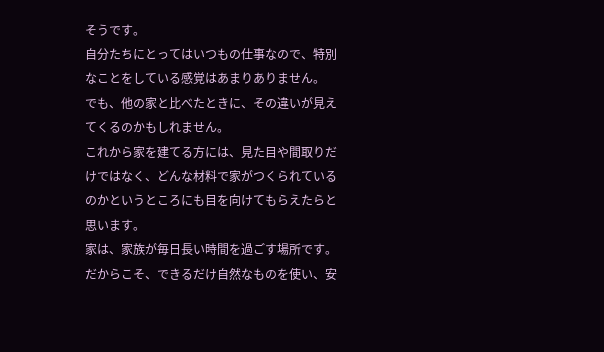そうです。
自分たちにとってはいつもの仕事なので、特別なことをしている感覚はあまりありません。
でも、他の家と比べたときに、その違いが見えてくるのかもしれません。
これから家を建てる方には、見た目や間取りだけではなく、どんな材料で家がつくられているのかというところにも目を向けてもらえたらと思います。
家は、家族が毎日長い時間を過ごす場所です。
だからこそ、できるだけ自然なものを使い、安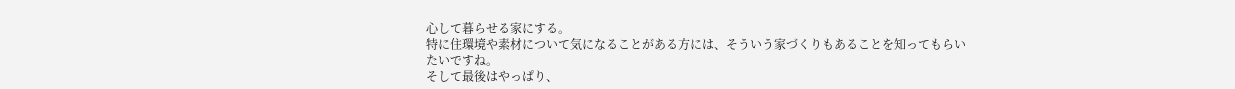心して暮らせる家にする。
特に住環境や素材について気になることがある方には、そういう家づくりもあることを知ってもらいたいですね。
そして最後はやっぱり、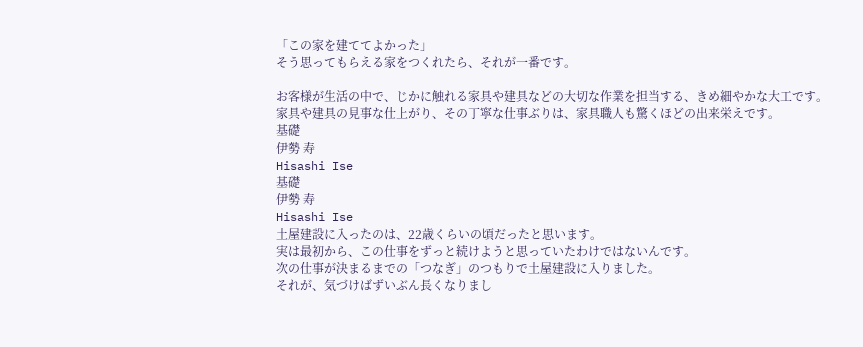「この家を建ててよかった」
そう思ってもらえる家をつくれたら、それが一番です。

お客様が生活の中で、じかに触れる家具や建具などの大切な作業を担当する、きめ細やかな大工です。
家具や建具の見事な仕上がり、その丁寧な仕事ぶりは、家具職人も驚くほどの出来栄えです。
基礎
伊勢 寿
Hisashi Ise
基礎
伊勢 寿
Hisashi Ise
土屋建設に入ったのは、22歳くらいの頃だったと思います。
実は最初から、この仕事をずっと続けようと思っていたわけではないんです。
次の仕事が決まるまでの「つなぎ」のつもりで土屋建設に入りました。
それが、気づけばずいぶん長くなりまし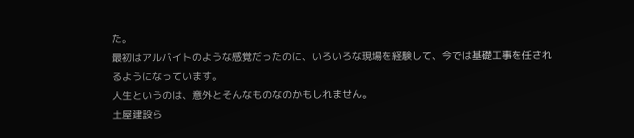た。
最初はアルバイトのような感覚だったのに、いろいろな現場を経験して、今では基礎工事を任されるようになっています。
人生というのは、意外とそんなものなのかもしれません。
土屋建設ら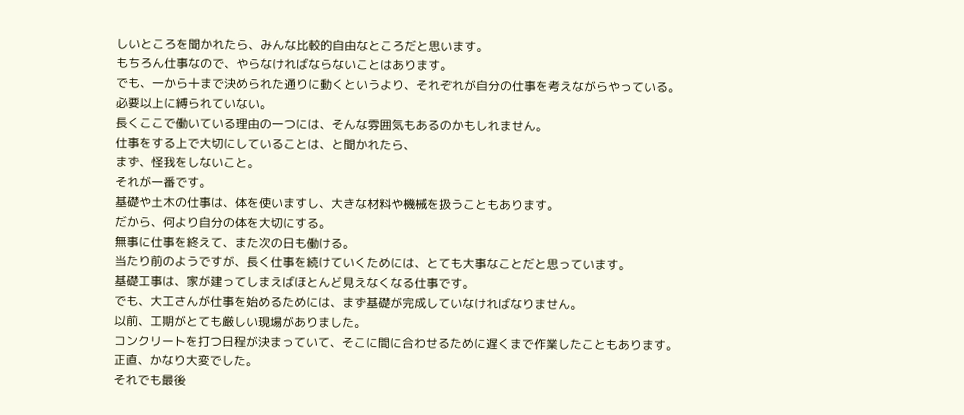しいところを聞かれたら、みんな比較的自由なところだと思います。
もちろん仕事なので、やらなければならないことはあります。
でも、一から十まで決められた通りに動くというより、それぞれが自分の仕事を考えながらやっている。
必要以上に縛られていない。
長くここで働いている理由の一つには、そんな雰囲気もあるのかもしれません。
仕事をする上で大切にしていることは、と聞かれたら、
まず、怪我をしないこと。
それが一番です。
基礎や土木の仕事は、体を使いますし、大きな材料や機械を扱うこともあります。
だから、何より自分の体を大切にする。
無事に仕事を終えて、また次の日も働ける。
当たり前のようですが、長く仕事を続けていくためには、とても大事なことだと思っています。
基礎工事は、家が建ってしまえばほとんど見えなくなる仕事です。
でも、大工さんが仕事を始めるためには、まず基礎が完成していなければなりません。
以前、工期がとても厳しい現場がありました。
コンクリートを打つ日程が決まっていて、そこに間に合わせるために遅くまで作業したこともあります。
正直、かなり大変でした。
それでも最後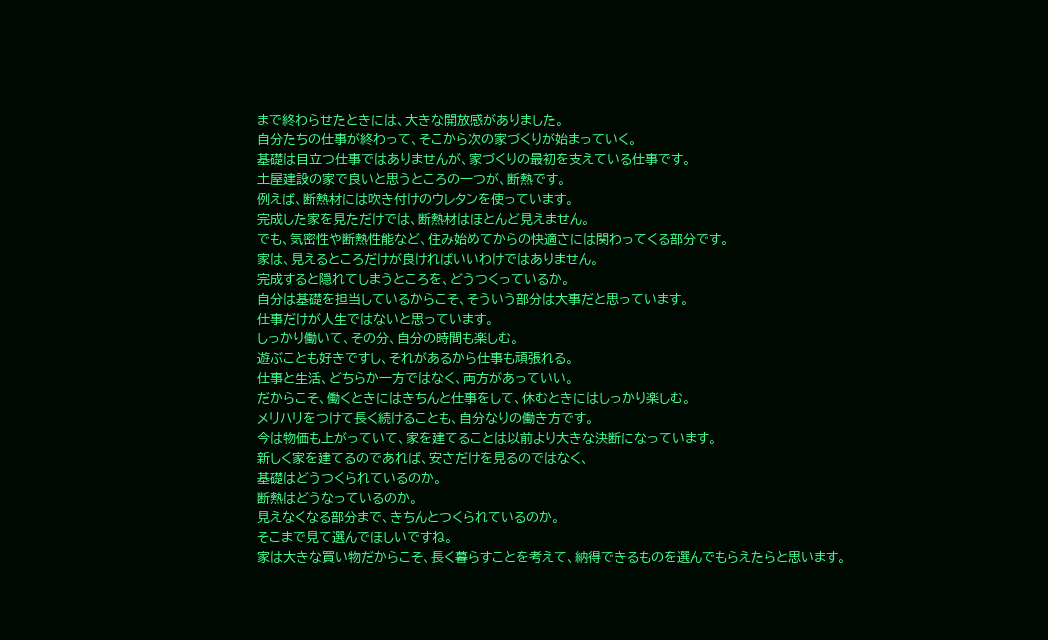まで終わらせたときには、大きな開放感がありました。
自分たちの仕事が終わって、そこから次の家づくりが始まっていく。
基礎は目立つ仕事ではありませんが、家づくりの最初を支えている仕事です。
土屋建設の家で良いと思うところの一つが、断熱です。
例えば、断熱材には吹き付けのウレタンを使っています。
完成した家を見ただけでは、断熱材はほとんど見えません。
でも、気密性や断熱性能など、住み始めてからの快適さには関わってくる部分です。
家は、見えるところだけが良ければいいわけではありません。
完成すると隠れてしまうところを、どうつくっているか。
自分は基礎を担当しているからこそ、そういう部分は大事だと思っています。
仕事だけが人生ではないと思っています。
しっかり働いて、その分、自分の時間も楽しむ。
遊ぶことも好きですし、それがあるから仕事も頑張れる。
仕事と生活、どちらか一方ではなく、両方があっていい。
だからこそ、働くときにはきちんと仕事をして、休むときにはしっかり楽しむ。
メリハリをつけて長く続けることも、自分なりの働き方です。
今は物価も上がっていて、家を建てることは以前より大きな決断になっています。
新しく家を建てるのであれば、安さだけを見るのではなく、
基礎はどうつくられているのか。
断熱はどうなっているのか。
見えなくなる部分まで、きちんとつくられているのか。
そこまで見て選んでほしいですね。
家は大きな買い物だからこそ、長く暮らすことを考えて、納得できるものを選んでもらえたらと思います。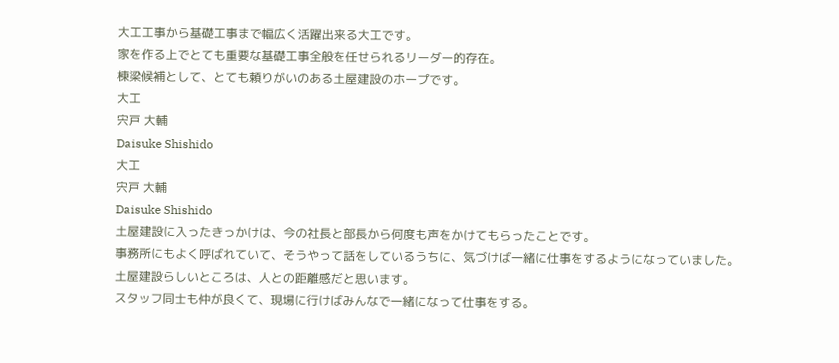大工工事から基礎工事まで幅広く活躍出来る大工です。
家を作る上でとても重要な基礎工事全般を任せられるリーダー的存在。
棟梁候補として、とても頼りがいのある土屋建設のホープです。
大工
宍戸 大輔
Daisuke Shishido
大工
宍戸 大輔
Daisuke Shishido
土屋建設に入ったきっかけは、今の社長と部長から何度も声をかけてもらったことです。
事務所にもよく呼ばれていて、そうやって話をしているうちに、気づけば一緒に仕事をするようになっていました。
土屋建設らしいところは、人との距離感だと思います。
スタッフ同士も仲が良くて、現場に行けばみんなで一緒になって仕事をする。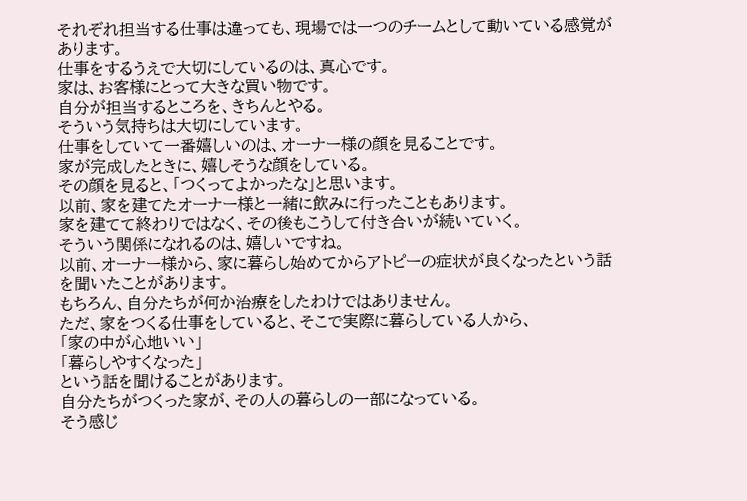それぞれ担当する仕事は違っても、現場では一つのチームとして動いている感覚があります。
仕事をするうえで大切にしているのは、真心です。
家は、お客様にとって大きな買い物です。
自分が担当するところを、きちんとやる。
そういう気持ちは大切にしています。
仕事をしていて一番嬉しいのは、オーナー様の顔を見ることです。
家が完成したときに、嬉しそうな顔をしている。
その顔を見ると、「つくってよかったな」と思います。
以前、家を建てたオーナー様と一緒に飲みに行ったこともあります。
家を建てて終わりではなく、その後もこうして付き合いが続いていく。
そういう関係になれるのは、嬉しいですね。
以前、オーナー様から、家に暮らし始めてからアトピーの症状が良くなったという話を聞いたことがあります。
もちろん、自分たちが何か治療をしたわけではありません。
ただ、家をつくる仕事をしていると、そこで実際に暮らしている人から、
「家の中が心地いい」
「暮らしやすくなった」
という話を聞けることがあります。
自分たちがつくった家が、その人の暮らしの一部になっている。
そう感じ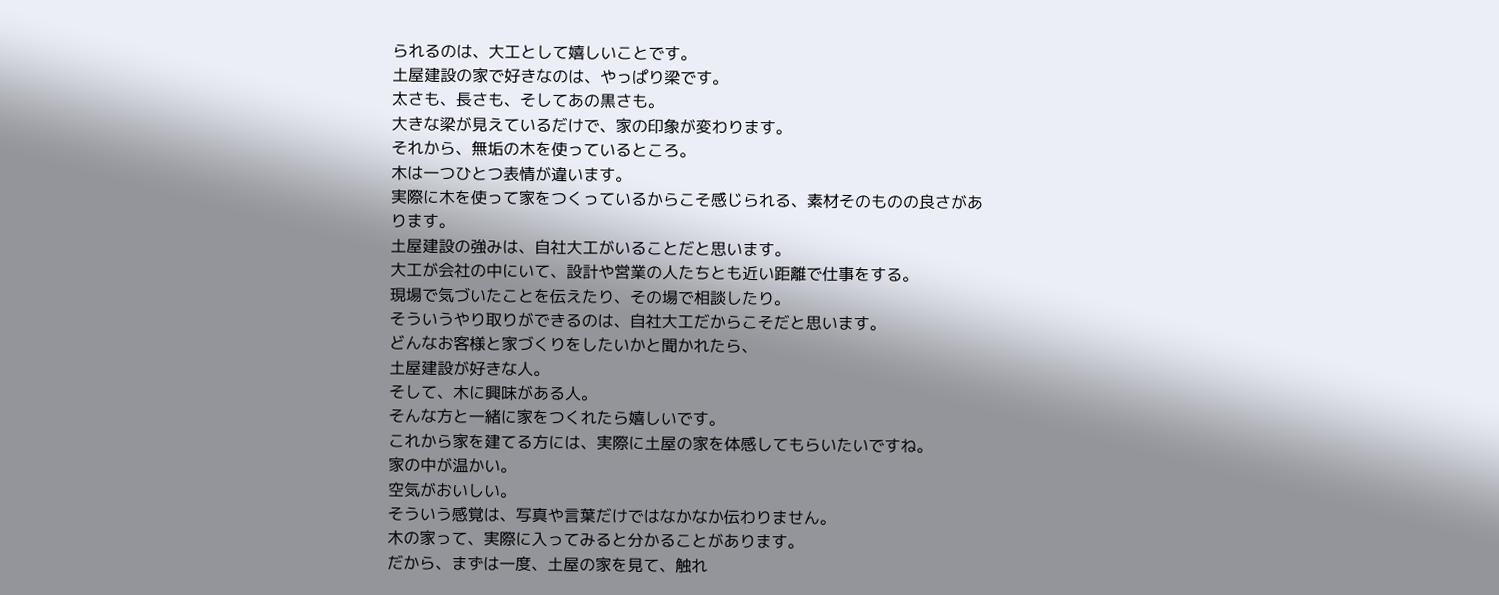られるのは、大工として嬉しいことです。
土屋建設の家で好きなのは、やっぱり梁です。
太さも、長さも、そしてあの黒さも。
大きな梁が見えているだけで、家の印象が変わります。
それから、無垢の木を使っているところ。
木は一つひとつ表情が違います。
実際に木を使って家をつくっているからこそ感じられる、素材そのものの良さがあります。
土屋建設の強みは、自社大工がいることだと思います。
大工が会社の中にいて、設計や営業の人たちとも近い距離で仕事をする。
現場で気づいたことを伝えたり、その場で相談したり。
そういうやり取りができるのは、自社大工だからこそだと思います。
どんなお客様と家づくりをしたいかと聞かれたら、
土屋建設が好きな人。
そして、木に興味がある人。
そんな方と一緒に家をつくれたら嬉しいです。
これから家を建てる方には、実際に土屋の家を体感してもらいたいですね。
家の中が温かい。
空気がおいしい。
そういう感覚は、写真や言葉だけではなかなか伝わりません。
木の家って、実際に入ってみると分かることがあります。
だから、まずは一度、土屋の家を見て、触れ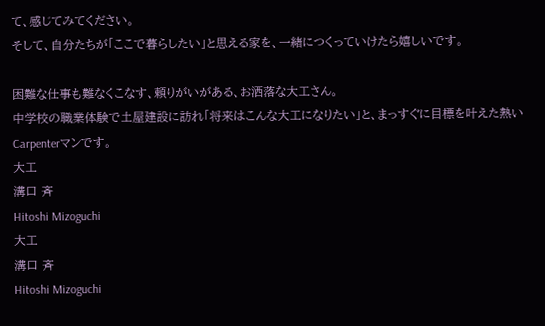て、感じてみてください。
そして、自分たちが「ここで暮らしたい」と思える家を、一緒につくっていけたら嬉しいです。

困難な仕事も難なくこなす、頼りがいがある、お洒落な大工さん。
中学校の職業体験で土屋建設に訪れ「将来はこんな大工になりたい」と、まっすぐに目標を叶えた熱いCarpenterマンです。
大工
溝口 斉
Hitoshi Mizoguchi
大工
溝口 斉
Hitoshi Mizoguchi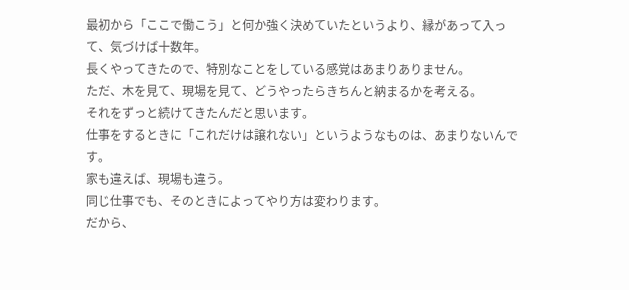最初から「ここで働こう」と何か強く決めていたというより、縁があって入って、気づけば十数年。
長くやってきたので、特別なことをしている感覚はあまりありません。
ただ、木を見て、現場を見て、どうやったらきちんと納まるかを考える。
それをずっと続けてきたんだと思います。
仕事をするときに「これだけは譲れない」というようなものは、あまりないんです。
家も違えば、現場も違う。
同じ仕事でも、そのときによってやり方は変わります。
だから、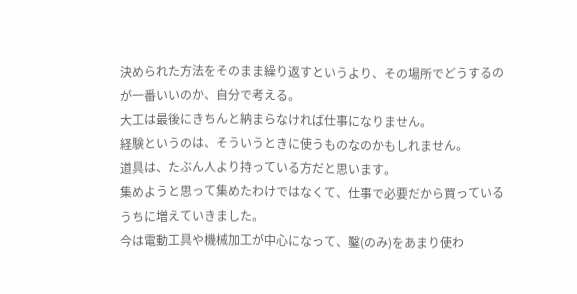決められた方法をそのまま繰り返すというより、その場所でどうするのが一番いいのか、自分で考える。
大工は最後にきちんと納まらなければ仕事になりません。
経験というのは、そういうときに使うものなのかもしれません。
道具は、たぶん人より持っている方だと思います。
集めようと思って集めたわけではなくて、仕事で必要だから買っているうちに増えていきました。
今は電動工具や機械加工が中心になって、鑿(のみ)をあまり使わ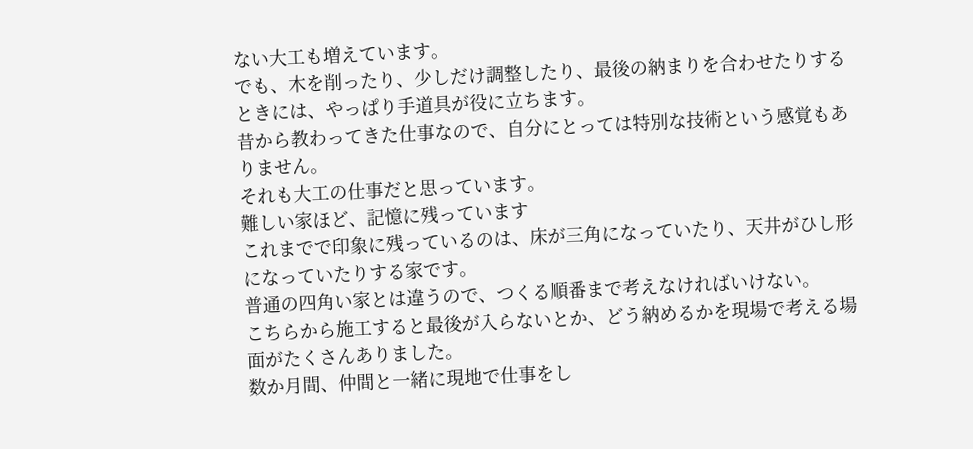ない大工も増えています。
でも、木を削ったり、少しだけ調整したり、最後の納まりを合わせたりするときには、やっぱり手道具が役に立ちます。
昔から教わってきた仕事なので、自分にとっては特別な技術という感覚もありません。
それも大工の仕事だと思っています。
難しい家ほど、記憶に残っています
これまでで印象に残っているのは、床が三角になっていたり、天井がひし形になっていたりする家です。
普通の四角い家とは違うので、つくる順番まで考えなければいけない。
こちらから施工すると最後が入らないとか、どう納めるかを現場で考える場面がたくさんありました。
数か月間、仲間と一緒に現地で仕事をし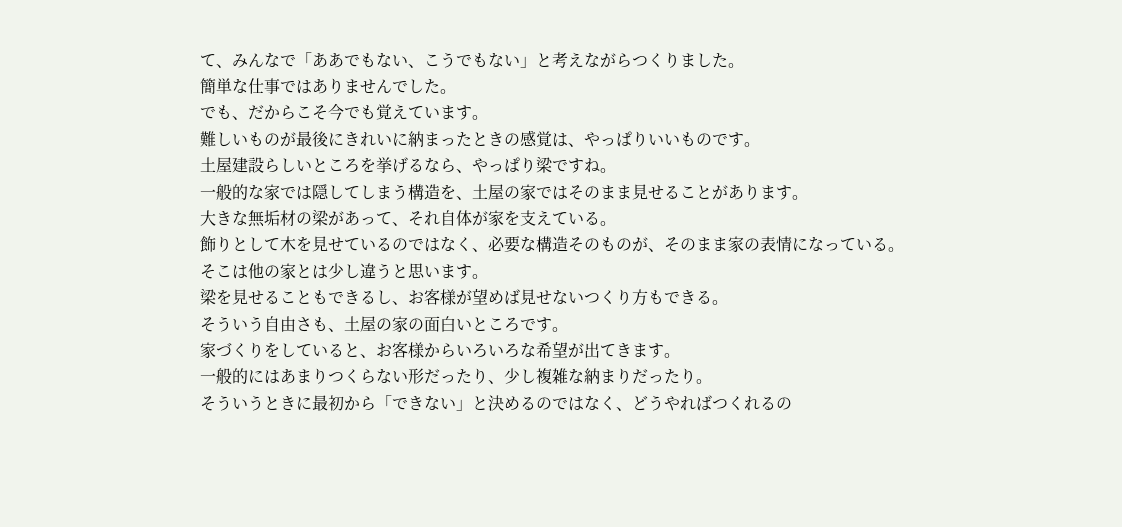て、みんなで「ああでもない、こうでもない」と考えながらつくりました。
簡単な仕事ではありませんでした。
でも、だからこそ今でも覚えています。
難しいものが最後にきれいに納まったときの感覚は、やっぱりいいものです。
土屋建設らしいところを挙げるなら、やっぱり梁ですね。
一般的な家では隠してしまう構造を、土屋の家ではそのまま見せることがあります。
大きな無垢材の梁があって、それ自体が家を支えている。
飾りとして木を見せているのではなく、必要な構造そのものが、そのまま家の表情になっている。
そこは他の家とは少し違うと思います。
梁を見せることもできるし、お客様が望めば見せないつくり方もできる。
そういう自由さも、土屋の家の面白いところです。
家づくりをしていると、お客様からいろいろな希望が出てきます。
一般的にはあまりつくらない形だったり、少し複雑な納まりだったり。
そういうときに最初から「できない」と決めるのではなく、どうやればつくれるの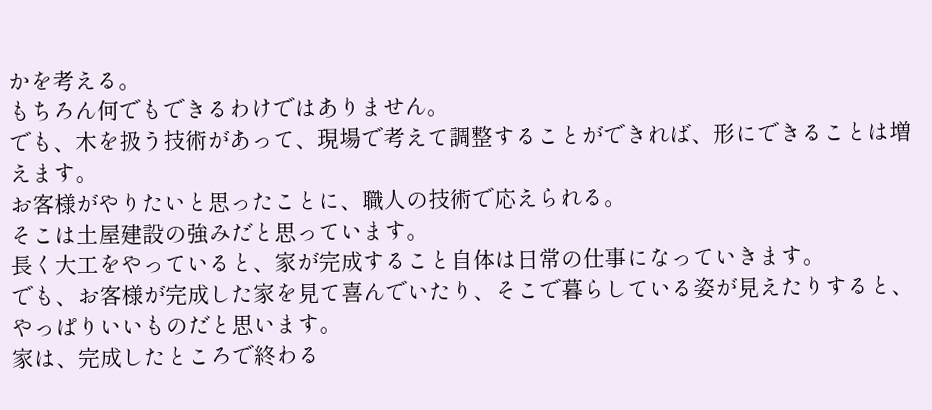かを考える。
もちろん何でもできるわけではありません。
でも、木を扱う技術があって、現場で考えて調整することができれば、形にできることは増えます。
お客様がやりたいと思ったことに、職人の技術で応えられる。
そこは土屋建設の強みだと思っています。
長く大工をやっていると、家が完成すること自体は日常の仕事になっていきます。
でも、お客様が完成した家を見て喜んでいたり、そこで暮らしている姿が見えたりすると、やっぱりいいものだと思います。
家は、完成したところで終わる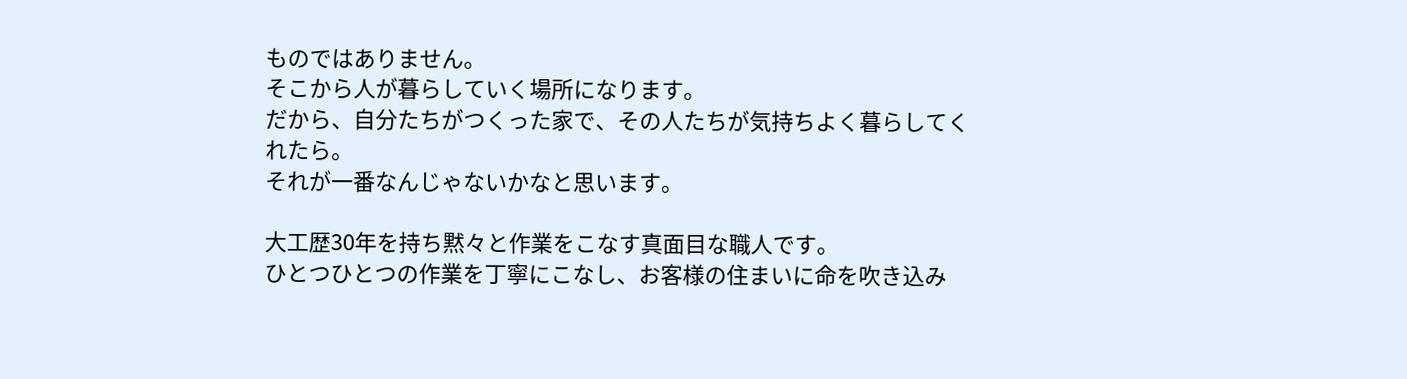ものではありません。
そこから人が暮らしていく場所になります。
だから、自分たちがつくった家で、その人たちが気持ちよく暮らしてくれたら。
それが一番なんじゃないかなと思います。

大工歴30年を持ち黙々と作業をこなす真面目な職人です。
ひとつひとつの作業を丁寧にこなし、お客様の住まいに命を吹き込み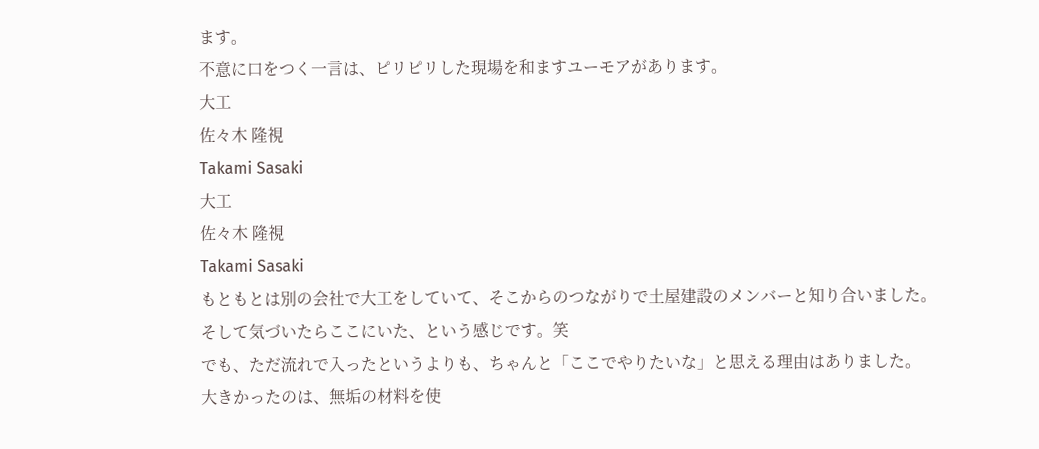ます。
不意に口をつく一言は、ピリピリした現場を和ますユーモアがあります。
大工
佐々木 隆視
Takami Sasaki
大工
佐々木 隆視
Takami Sasaki
もともとは別の会社で大工をしていて、そこからのつながりで土屋建設のメンバーと知り合いました。
そして気づいたらここにいた、という感じです。笑
でも、ただ流れで入ったというよりも、ちゃんと「ここでやりたいな」と思える理由はありました。
大きかったのは、無垢の材料を使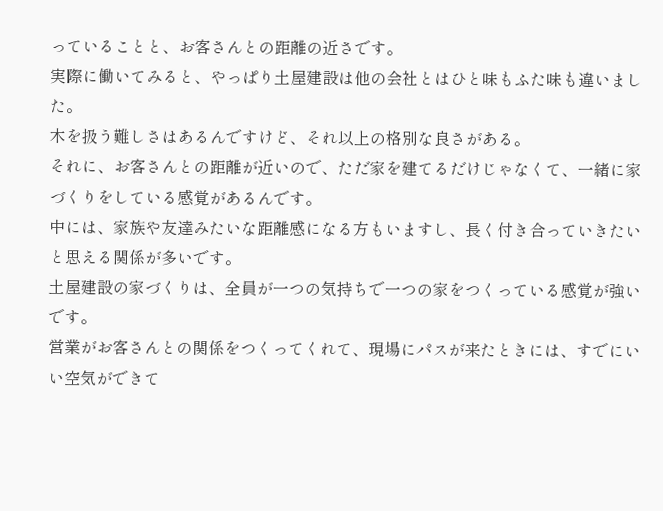っていることと、お客さんとの距離の近さです。
実際に働いてみると、やっぱり土屋建設は他の会社とはひと味もふた味も違いました。
木を扱う難しさはあるんですけど、それ以上の格別な良さがある。
それに、お客さんとの距離が近いので、ただ家を建てるだけじゃなくて、一緒に家づくりをしている感覚があるんです。
中には、家族や友達みたいな距離感になる方もいますし、長く付き合っていきたいと思える関係が多いです。
土屋建設の家づくりは、全員が一つの気持ちで一つの家をつくっている感覚が強いです。
営業がお客さんとの関係をつくってくれて、現場にパスが来たときには、すでにいい空気ができて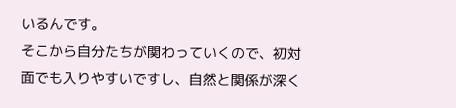いるんです。
そこから自分たちが関わっていくので、初対面でも入りやすいですし、自然と関係が深く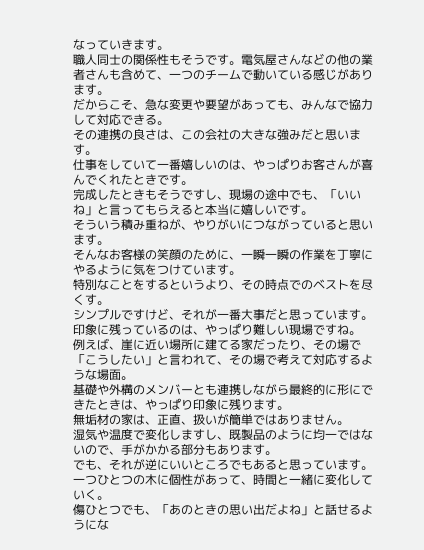なっていきます。
職人同士の関係性もそうです。電気屋さんなどの他の業者さんも含めて、一つのチームで動いている感じがあります。
だからこそ、急な変更や要望があっても、みんなで協力して対応できる。
その連携の良さは、この会社の大きな強みだと思います。
仕事をしていて一番嬉しいのは、やっぱりお客さんが喜んでくれたときです。
完成したときもそうですし、現場の途中でも、「いいね」と言ってもらえると本当に嬉しいです。
そういう積み重ねが、やりがいにつながっていると思います。
そんなお客様の笑顔のために、一瞬一瞬の作業を丁寧にやるように気をつけています。
特別なことをするというより、その時点でのベストを尽くす。
シンプルですけど、それが一番大事だと思っています。
印象に残っているのは、やっぱり難しい現場ですね。
例えば、崖に近い場所に建てる家だったり、その場で「こうしたい」と言われて、その場で考えて対応するような場面。
基礎や外構のメンバーとも連携しながら最終的に形にできたときは、やっぱり印象に残ります。
無垢材の家は、正直、扱いが簡単ではありません。
湿気や温度で変化しますし、既製品のように均一ではないので、手がかかる部分もあります。
でも、それが逆にいいところでもあると思っています。
一つひとつの木に個性があって、時間と一緒に変化していく。
傷ひとつでも、「あのときの思い出だよね」と話せるようにな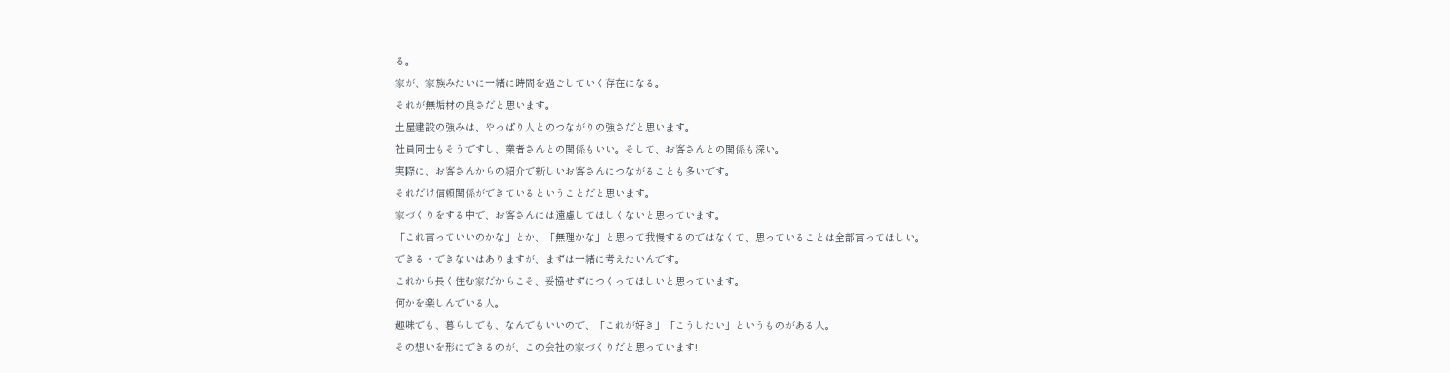る。
家が、家族みたいに一緒に時間を過ごしていく存在になる。
それが無垢材の良さだと思います。
土屋建設の強みは、やっぱり人とのつながりの強さだと思います。
社員同士もそうですし、業者さんとの関係もいい。そして、お客さんとの関係も深い。
実際に、お客さんからの紹介で新しいお客さんにつながることも多いです。
それだけ信頼関係ができているということだと思います。
家づくりをする中で、お客さんには遠慮してほしくないと思っています。
「これ言っていいのかな」とか、「無理かな」と思って我慢するのではなくて、思っていることは全部言ってほしい。
できる・できないはありますが、まずは一緒に考えたいんです。
これから長く住む家だからこそ、妥協せずにつくってほしいと思っています。
何かを楽しんでいる人。
趣味でも、暮らしでも、なんでもいいので、「これが好き」「こうしたい」というものがある人。
その想いを形にできるのが、この会社の家づくりだと思っています!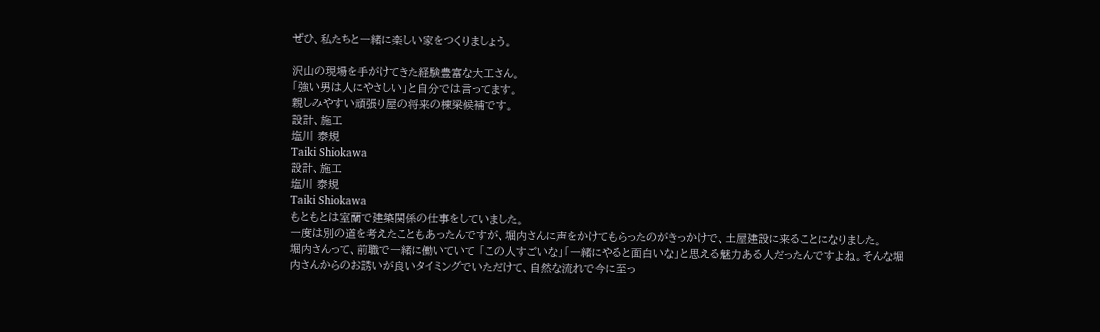ぜひ、私たちと一緒に楽しい家をつくりましょう。

沢山の現場を手がけてきた経験豊富な大工さん。
「強い男は人にやさしい」と自分では言ってます。
親しみやすい頑張り屋の将来の棟梁候補です。
設計、施工
塩川 泰規
Taiki Shiokawa
設計、施工
塩川 泰規
Taiki Shiokawa
もともとは室蘭で建築関係の仕事をしていました。
一度は別の道を考えたこともあったんですが、堀内さんに声をかけてもらったのがきっかけで、土屋建設に来ることになりました。
堀内さんって、前職で一緒に働いていて 「この人すごいな」「一緒にやると面白いな」と思える魅力ある人だったんですよね。そんな堀内さんからのお誘いが良いタイミングでいただけて、自然な流れで今に至っ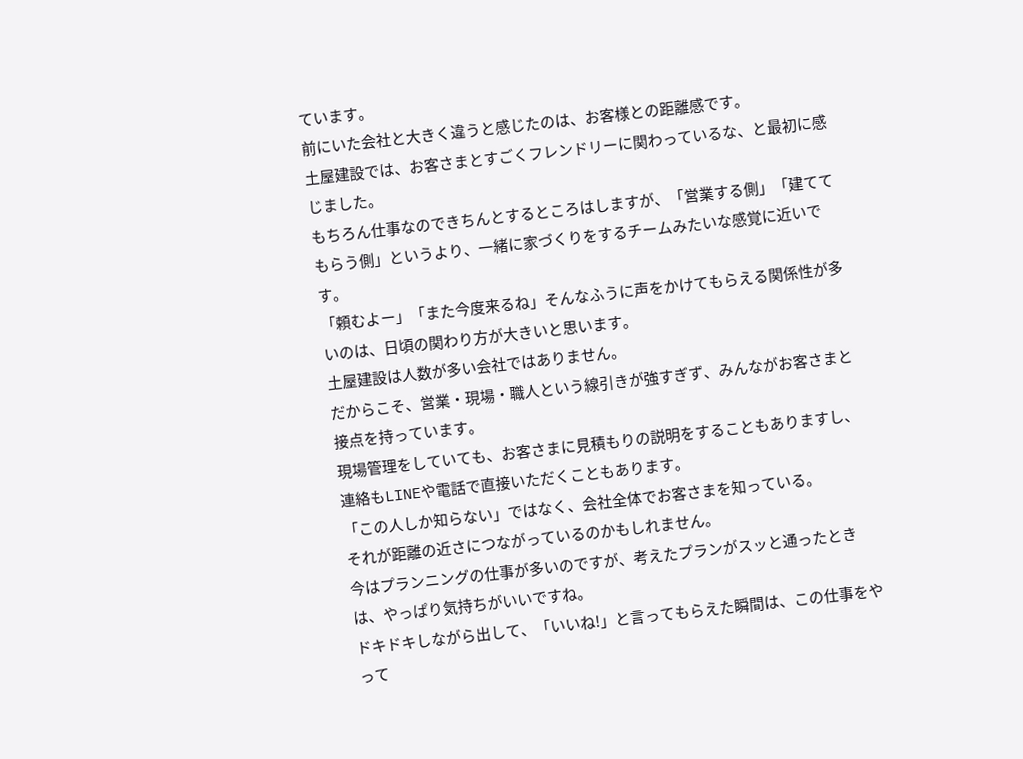ています。
前にいた会社と大きく違うと感じたのは、お客様との距離感です。
土屋建設では、お客さまとすごくフレンドリーに関わっているな、と最初に感じました。
もちろん仕事なのできちんとするところはしますが、「営業する側」「建ててもらう側」というより、一緒に家づくりをするチームみたいな感覚に近いです。
「頼むよー」「また今度来るね」そんなふうに声をかけてもらえる関係性が多いのは、日頃の関わり方が大きいと思います。
土屋建設は人数が多い会社ではありません。
だからこそ、営業・現場・職人という線引きが強すぎず、みんながお客さまと接点を持っています。
現場管理をしていても、お客さまに見積もりの説明をすることもありますし、連絡もLINEや電話で直接いただくこともあります。
「この人しか知らない」ではなく、会社全体でお客さまを知っている。
それが距離の近さにつながっているのかもしれません。
今はプランニングの仕事が多いのですが、考えたプランがスッと通ったときは、やっぱり気持ちがいいですね。
ドキドキしながら出して、「いいね!」と言ってもらえた瞬間は、この仕事をやって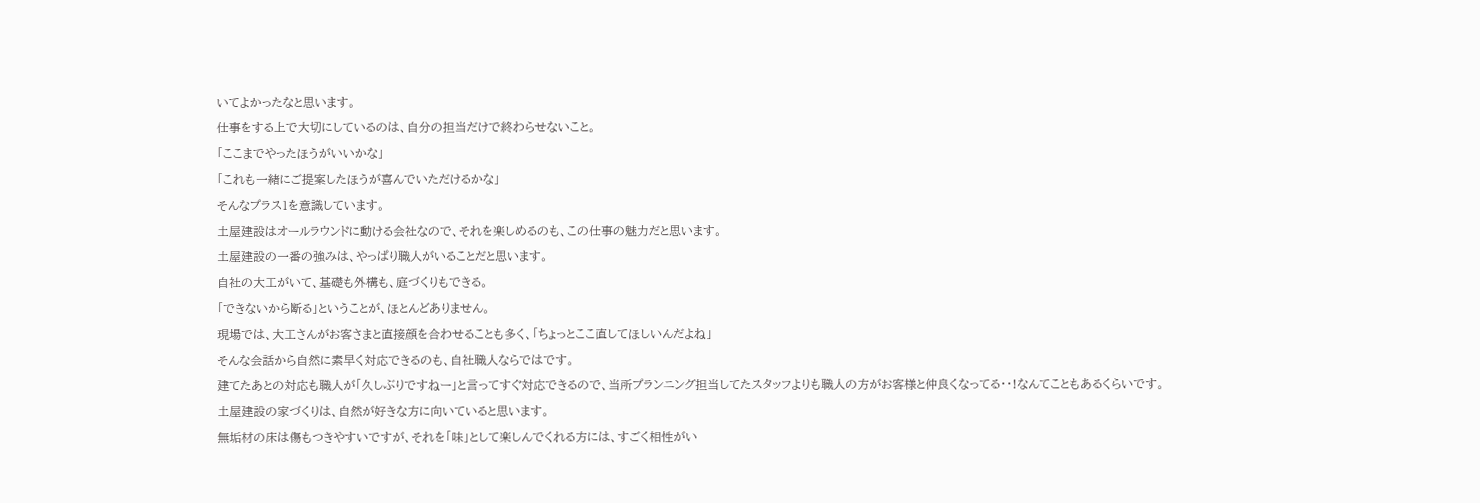いてよかったなと思います。
仕事をする上で大切にしているのは、自分の担当だけで終わらせないこと。
「ここまでやったほうがいいかな」
「これも一緒にご提案したほうが喜んでいただけるかな」
そんなプラス1を意識しています。
土屋建設はオールラウンドに動ける会社なので、それを楽しめるのも、この仕事の魅力だと思います。
土屋建設の一番の強みは、やっぱり職人がいることだと思います。
自社の大工がいて、基礎も外構も、庭づくりもできる。
「できないから断る」ということが、ほとんどありません。
現場では、大工さんがお客さまと直接顔を合わせることも多く、「ちょっとここ直してほしいんだよね」
そんな会話から自然に素早く対応できるのも、自社職人ならではです。
建てたあとの対応も職人が「久しぶりですねー」と言ってすぐ対応できるので、当所プランニング担当してたスタッフよりも職人の方がお客様と仲良くなってる・・!なんてこともあるくらいです。
土屋建設の家づくりは、自然が好きな方に向いていると思います。
無垢材の床は傷もつきやすいですが、それを「味」として楽しんでくれる方には、すごく相性がい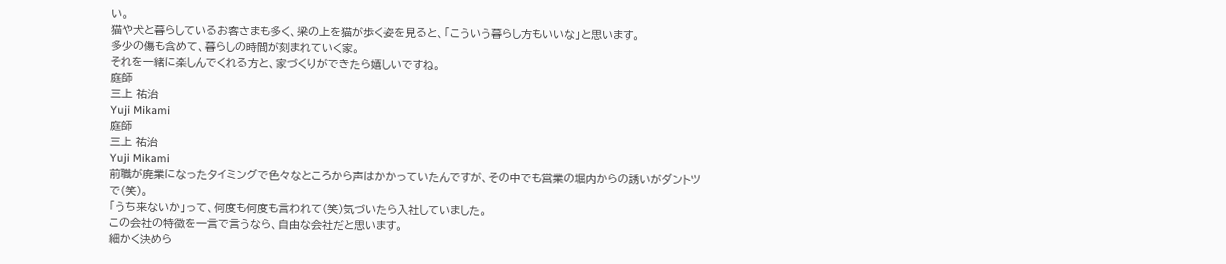い。
猫や犬と暮らしているお客さまも多く、梁の上を猫が歩く姿を見ると、「こういう暮らし方もいいな」と思います。
多少の傷も含めて、暮らしの時間が刻まれていく家。
それを一緒に楽しんでくれる方と、家づくりができたら嬉しいですね。
庭師
三上 祐治
Yuji Mikami
庭師
三上 祐治
Yuji Mikami
前職が廃業になったタイミングで色々なところから声はかかっていたんですが、その中でも営業の堀内からの誘いがダントツで(笑)。
「うち来ないか」って、何度も何度も言われて(笑)気づいたら入社していました。
この会社の特徴を一言で言うなら、自由な会社だと思います。
細かく決めら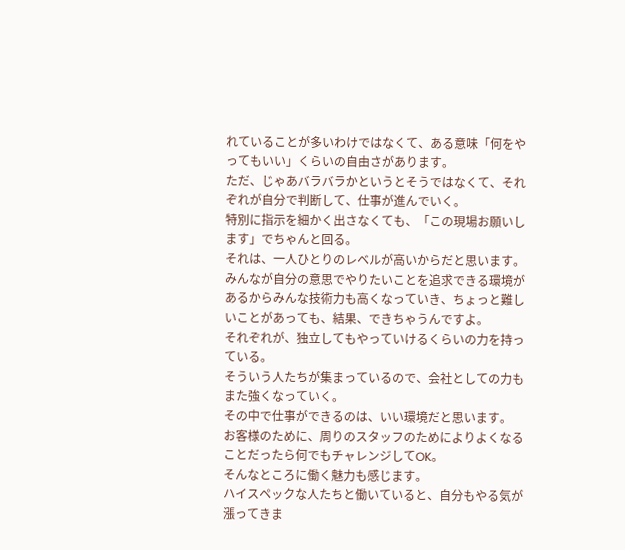れていることが多いわけではなくて、ある意味「何をやってもいい」くらいの自由さがあります。
ただ、じゃあバラバラかというとそうではなくて、それぞれが自分で判断して、仕事が進んでいく。
特別に指示を細かく出さなくても、「この現場お願いします」でちゃんと回る。
それは、一人ひとりのレベルが高いからだと思います。
みんなが自分の意思でやりたいことを追求できる環境があるからみんな技術力も高くなっていき、ちょっと難しいことがあっても、結果、できちゃうんですよ。
それぞれが、独立してもやっていけるくらいの力を持っている。
そういう人たちが集まっているので、会社としての力もまた強くなっていく。
その中で仕事ができるのは、いい環境だと思います。
お客様のために、周りのスタッフのためによりよくなることだったら何でもチャレンジしてOK。
そんなところに働く魅力も感じます。
ハイスペックな人たちと働いていると、自分もやる気が漲ってきま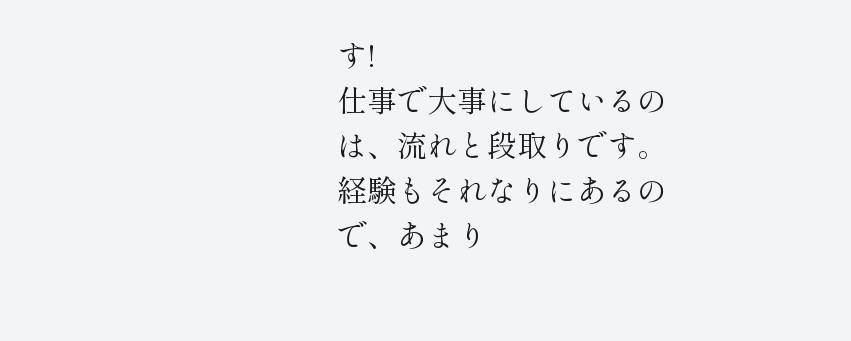す!
仕事で大事にしているのは、流れと段取りです。
経験もそれなりにあるので、あまり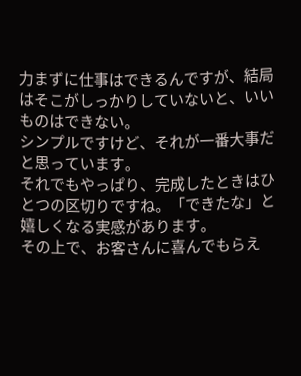力まずに仕事はできるんですが、結局はそこがしっかりしていないと、いいものはできない。
シンプルですけど、それが一番大事だと思っています。
それでもやっぱり、完成したときはひとつの区切りですね。「できたな」と嬉しくなる実感があります。
その上で、お客さんに喜んでもらえ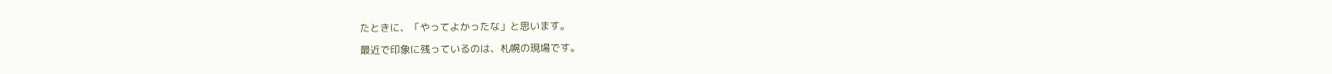たときに、「やってよかったな」と思います。
最近で印象に残っているのは、札幌の現場です。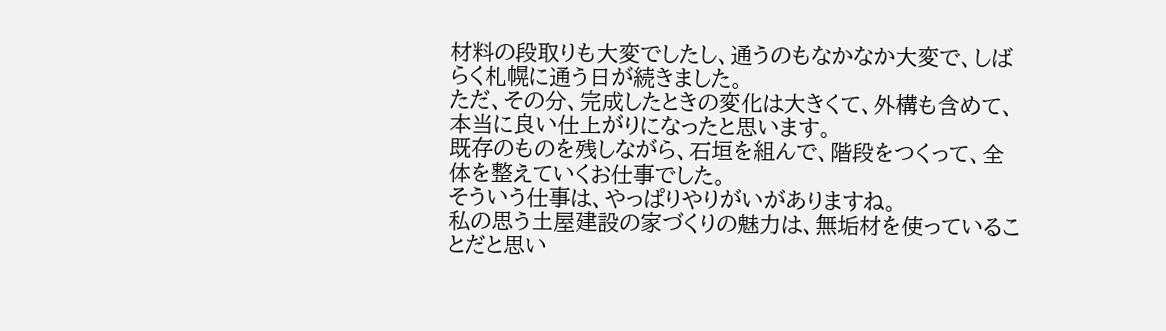材料の段取りも大変でしたし、通うのもなかなか大変で、しばらく札幌に通う日が続きました。
ただ、その分、完成したときの変化は大きくて、外構も含めて、本当に良い仕上がりになったと思います。
既存のものを残しながら、石垣を組んで、階段をつくって、全体を整えていくお仕事でした。
そういう仕事は、やっぱりやりがいがありますね。
私の思う土屋建設の家づくりの魅力は、無垢材を使っていることだと思い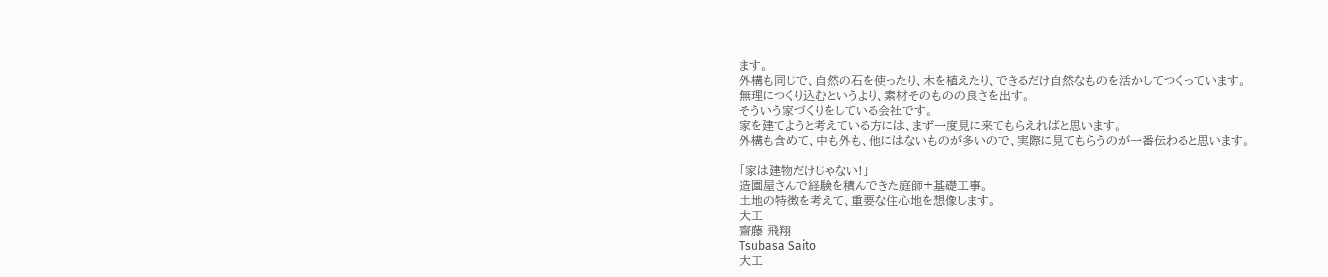ます。
外構も同じで、自然の石を使ったり、木を植えたり、できるだけ自然なものを活かしてつくっています。
無理につくり込むというより、素材そのものの良さを出す。
そういう家づくりをしている会社です。
家を建てようと考えている方には、まず一度見に来てもらえればと思います。
外構も含めて、中も外も、他にはないものが多いので、実際に見てもらうのが一番伝わると思います。

「家は建物だけじゃない!」
造園屋さんで経験を積んできた庭師+基礎工事。
土地の特徴を考えて、重要な住心地を想像します。
大工
齋藤 飛翔
Tsubasa Saito
大工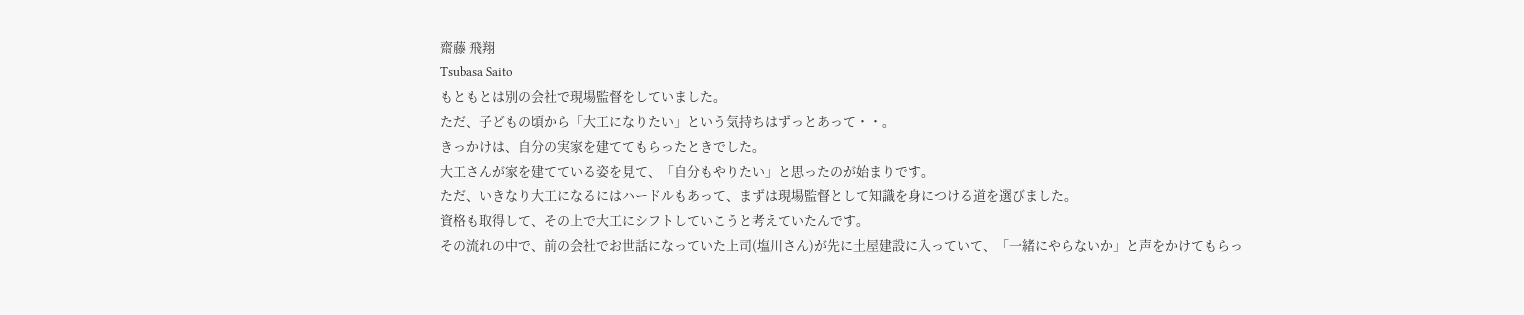齋藤 飛翔
Tsubasa Saito
もともとは別の会社で現場監督をしていました。
ただ、子どもの頃から「大工になりたい」という気持ちはずっとあって・・。
きっかけは、自分の実家を建ててもらったときでした。
大工さんが家を建てている姿を見て、「自分もやりたい」と思ったのが始まりです。
ただ、いきなり大工になるにはハードルもあって、まずは現場監督として知識を身につける道を選びました。
資格も取得して、その上で大工にシフトしていこうと考えていたんです。
その流れの中で、前の会社でお世話になっていた上司(塩川さん)が先に土屋建設に入っていて、「一緒にやらないか」と声をかけてもらっ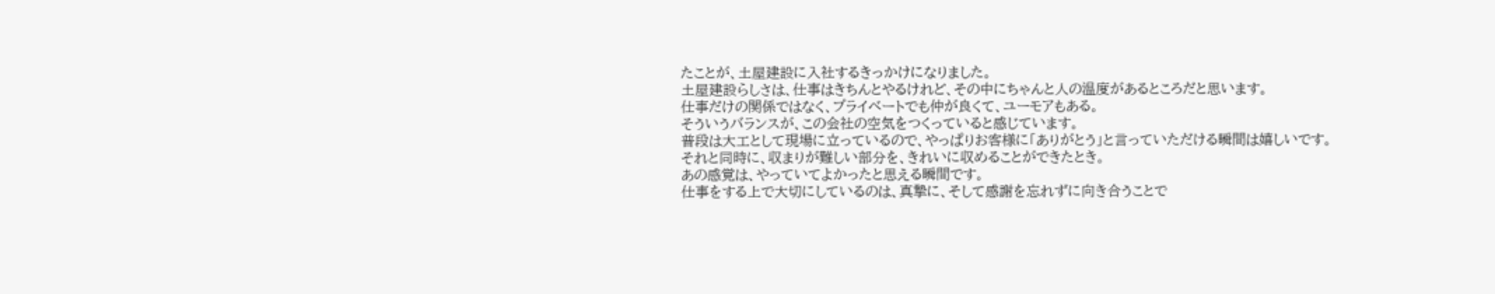たことが、土屋建設に入社するきっかけになりました。
土屋建設らしさは、仕事はきちんとやるけれど、その中にちゃんと人の温度があるところだと思います。
仕事だけの関係ではなく、プライベートでも仲が良くて、ユーモアもある。
そういうバランスが、この会社の空気をつくっていると感じています。
普段は大工として現場に立っているので、やっぱりお客様に「ありがとう」と言っていただける瞬間は嬉しいです。
それと同時に、収まりが難しい部分を、きれいに収めることができたとき。
あの感覚は、やっていてよかったと思える瞬間です。
仕事をする上で大切にしているのは、真摯に、そして感謝を忘れずに向き合うことで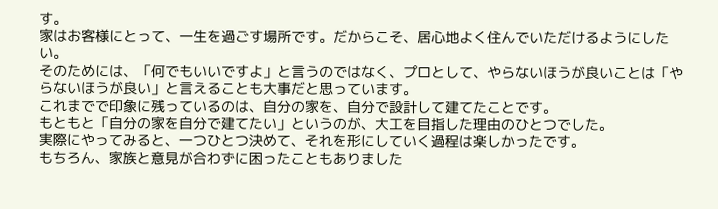す。
家はお客様にとって、一生を過ごす場所です。だからこそ、居心地よく住んでいただけるようにしたい。
そのためには、「何でもいいですよ」と言うのではなく、プロとして、やらないほうが良いことは「やらないほうが良い」と言えることも大事だと思っています。
これまでで印象に残っているのは、自分の家を、自分で設計して建てたことです。
もともと「自分の家を自分で建てたい」というのが、大工を目指した理由のひとつでした。
実際にやってみると、一つひとつ決めて、それを形にしていく過程は楽しかったです。
もちろん、家族と意見が合わずに困ったこともありました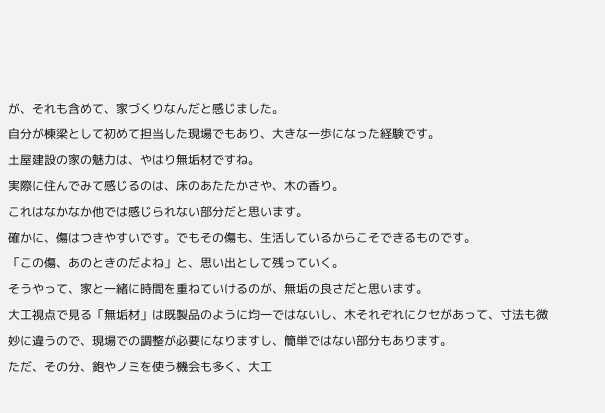が、それも含めて、家づくりなんだと感じました。
自分が棟梁として初めて担当した現場でもあり、大きな一歩になった経験です。
土屋建設の家の魅力は、やはり無垢材ですね。
実際に住んでみて感じるのは、床のあたたかさや、木の香り。
これはなかなか他では感じられない部分だと思います。
確かに、傷はつきやすいです。でもその傷も、生活しているからこそできるものです。
「この傷、あのときのだよね」と、思い出として残っていく。
そうやって、家と一緒に時間を重ねていけるのが、無垢の良さだと思います。
大工視点で見る「無垢材」は既製品のように均一ではないし、木それぞれにクセがあって、寸法も微妙に違うので、現場での調整が必要になりますし、簡単ではない部分もあります。
ただ、その分、鉋やノミを使う機会も多く、大工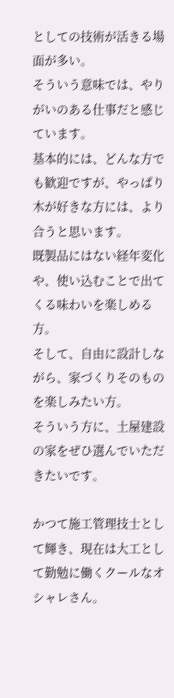としての技術が活きる場面が多い。
そういう意味では、やりがいのある仕事だと感じています。
基本的には、どんな方でも歓迎ですが、やっぱり木が好きな方には、より合うと思います。
既製品にはない経年変化や、使い込むことで出てくる味わいを楽しめる方。
そして、自由に設計しながら、家づくりそのものを楽しみたい方。
そういう方に、土屋建設の家をぜひ選んでいただきたいです。

かつて施工管理技士として輝き、現在は大工として勤勉に働くクールなオシャレさん。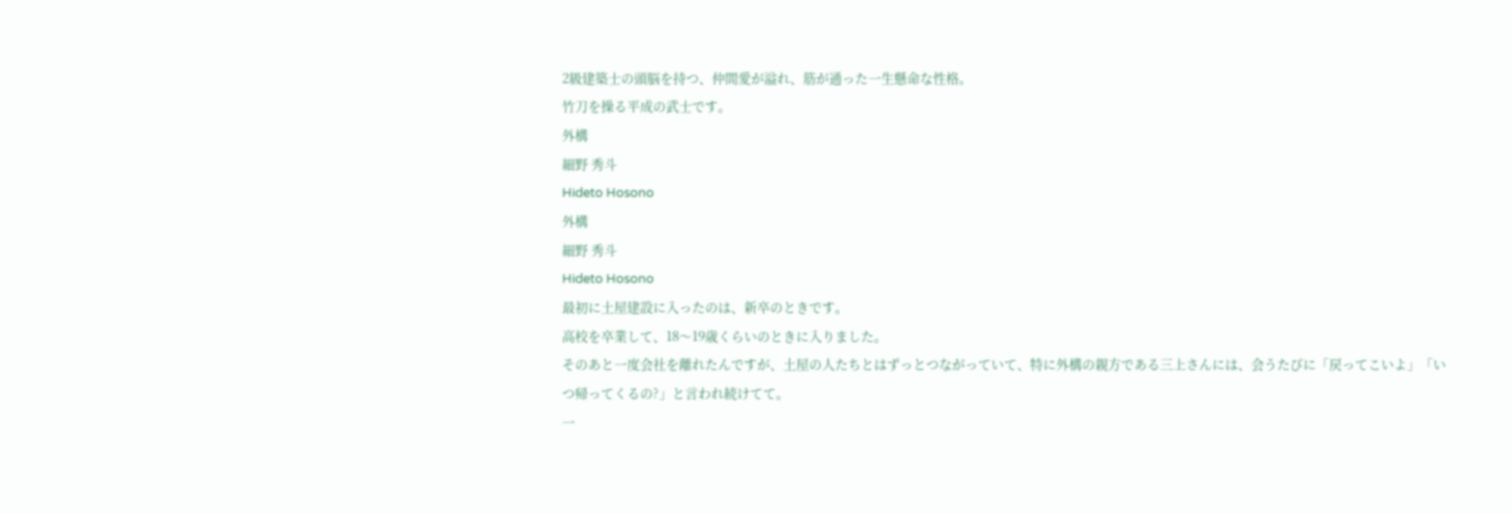2級建築士の頭脳を持つ、仲間愛が溢れ、筋が通った一生懸命な性格。
竹刀を操る平成の武士です。
外構
細野 秀斗
Hideto Hosono
外構
細野 秀斗
Hideto Hosono
最初に土屋建設に入ったのは、新卒のときです。
高校を卒業して、18〜19歳くらいのときに入りました。
そのあと一度会社を離れたんですが、土屋の人たちとはずっとつながっていて、特に外構の親方である三上さんには、会うたびに「戻ってこいよ」「いつ帰ってくるの?」と言われ続けてて。
一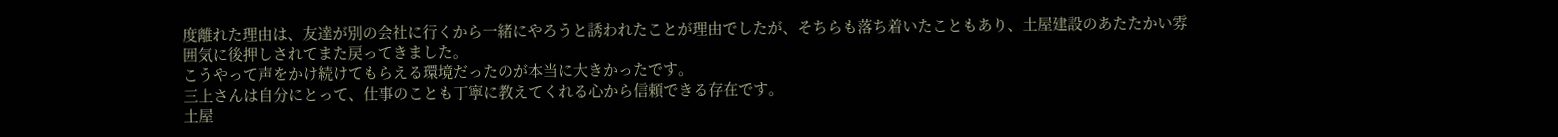度離れた理由は、友達が別の会社に行くから一緒にやろうと誘われたことが理由でしたが、そちらも落ち着いたこともあり、土屋建設のあたたかい雰囲気に後押しされてまた戻ってきました。
こうやって声をかけ続けてもらえる環境だったのが本当に大きかったです。
三上さんは自分にとって、仕事のことも丁寧に教えてくれる心から信頼できる存在です。
土屋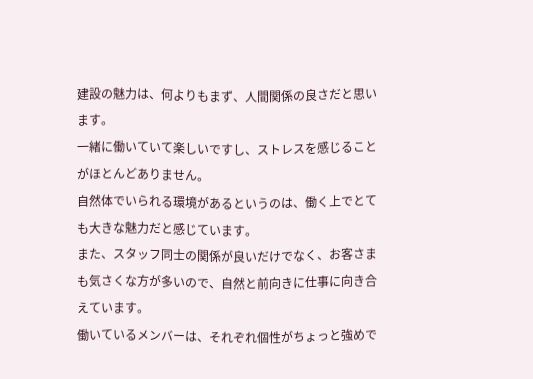建設の魅力は、何よりもまず、人間関係の良さだと思います。
一緒に働いていて楽しいですし、ストレスを感じることがほとんどありません。
自然体でいられる環境があるというのは、働く上でとても大きな魅力だと感じています。
また、スタッフ同士の関係が良いだけでなく、お客さまも気さくな方が多いので、自然と前向きに仕事に向き合えています。
働いているメンバーは、それぞれ個性がちょっと強めで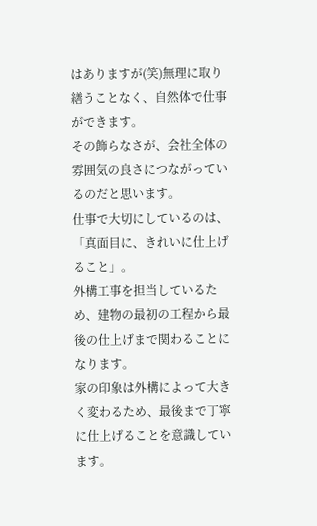はありますが(笑)無理に取り繕うことなく、自然体で仕事ができます。
その飾らなさが、会社全体の雰囲気の良さにつながっているのだと思います。
仕事で大切にしているのは、「真面目に、きれいに仕上げること」。
外構工事を担当しているため、建物の最初の工程から最後の仕上げまで関わることになります。
家の印象は外構によって大きく変わるため、最後まで丁寧に仕上げることを意識しています。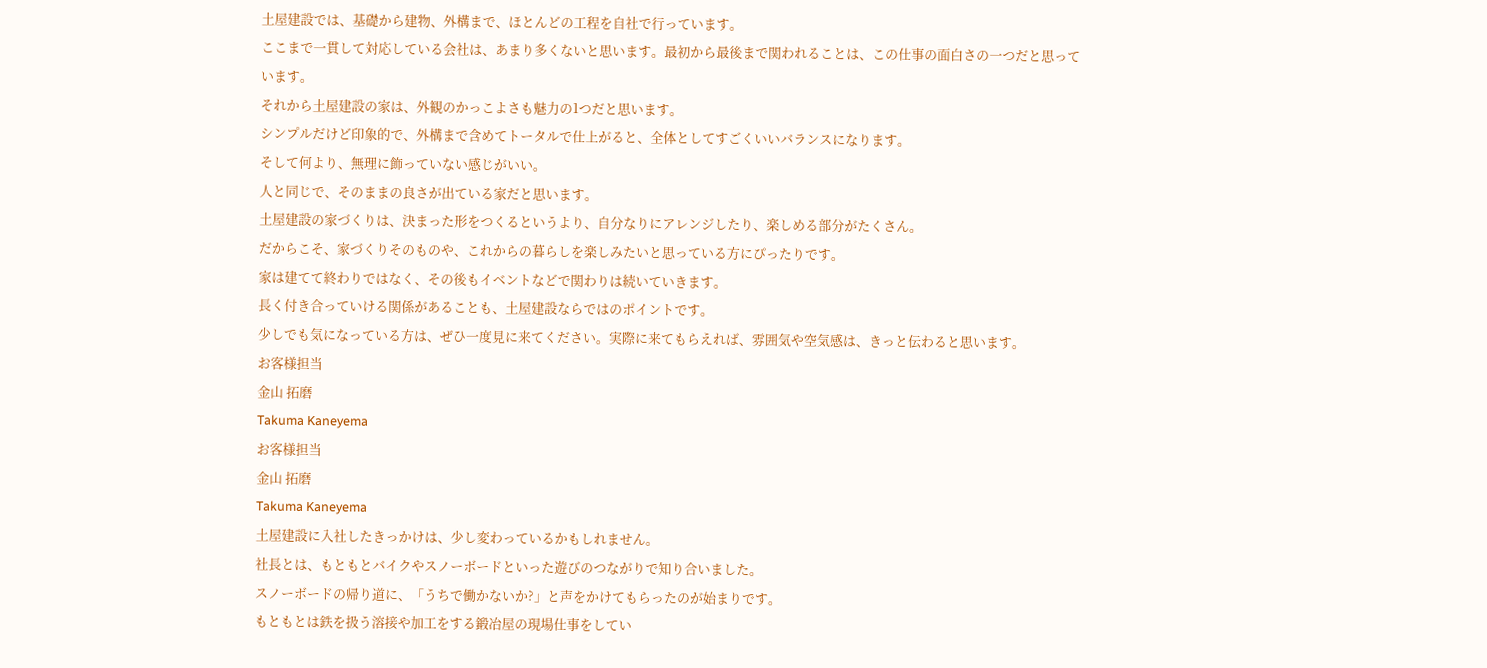土屋建設では、基礎から建物、外構まで、ほとんどの工程を自社で行っています。
ここまで一貫して対応している会社は、あまり多くないと思います。最初から最後まで関われることは、この仕事の面白さの一つだと思っています。
それから土屋建設の家は、外観のかっこよさも魅力の1つだと思います。
シンプルだけど印象的で、外構まで含めてトータルで仕上がると、全体としてすごくいいバランスになります。
そして何より、無理に飾っていない感じがいい。
人と同じで、そのままの良さが出ている家だと思います。
土屋建設の家づくりは、決まった形をつくるというより、自分なりにアレンジしたり、楽しめる部分がたくさん。
だからこそ、家づくりそのものや、これからの暮らしを楽しみたいと思っている方にぴったりです。
家は建てて終わりではなく、その後もイベントなどで関わりは続いていきます。
長く付き合っていける関係があることも、土屋建設ならではのポイントです。
少しでも気になっている方は、ぜひ一度見に来てください。実際に来てもらえれば、雰囲気や空気感は、きっと伝わると思います。
お客様担当
金山 拓磨
Takuma Kaneyema
お客様担当
金山 拓磨
Takuma Kaneyema
土屋建設に入社したきっかけは、少し変わっているかもしれません。
社長とは、もともとバイクやスノーボードといった遊びのつながりで知り合いました。
スノーボードの帰り道に、「うちで働かないか?」と声をかけてもらったのが始まりです。
もともとは鉄を扱う溶接や加工をする鍛冶屋の現場仕事をしてい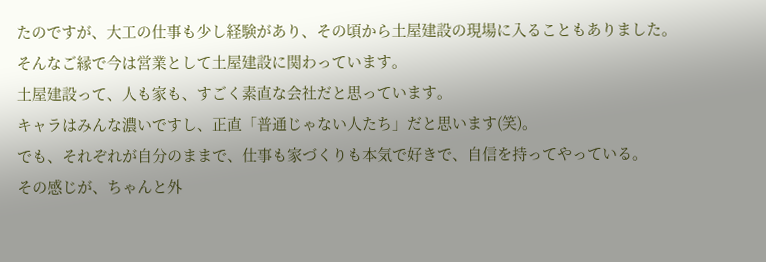たのですが、大工の仕事も少し経験があり、その頃から土屋建設の現場に入ることもありました。
そんなご縁で今は営業として土屋建設に関わっています。
土屋建設って、人も家も、すごく素直な会社だと思っています。
キャラはみんな濃いですし、正直「普通じゃない人たち」だと思います(笑)。
でも、それぞれが自分のままで、仕事も家づくりも本気で好きで、自信を持ってやっている。
その感じが、ちゃんと外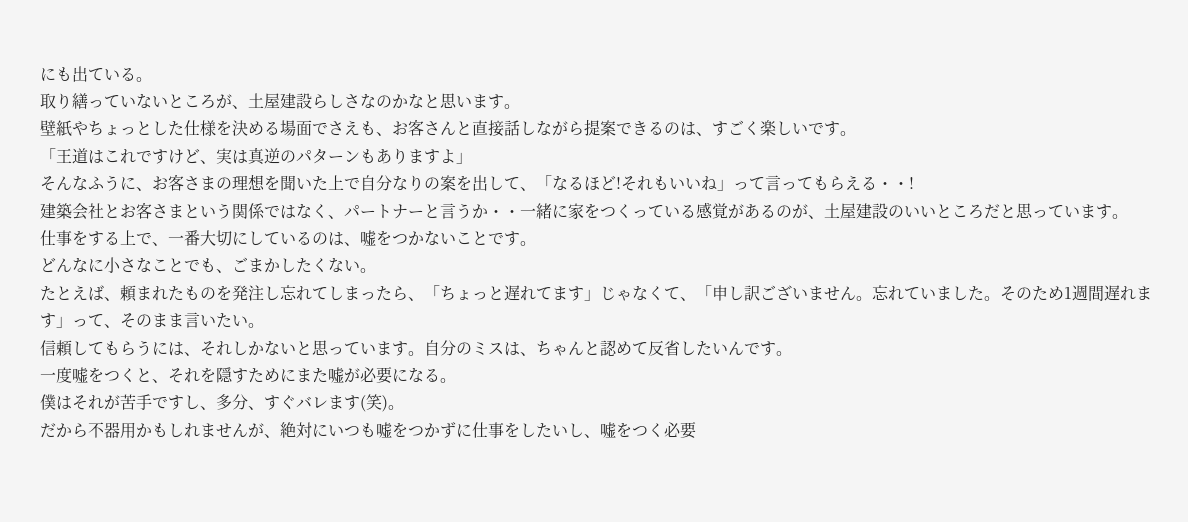にも出ている。
取り繕っていないところが、土屋建設らしさなのかなと思います。
壁紙やちょっとした仕様を決める場面でさえも、お客さんと直接話しながら提案できるのは、すごく楽しいです。
「王道はこれですけど、実は真逆のパターンもありますよ」
そんなふうに、お客さまの理想を聞いた上で自分なりの案を出して、「なるほど!それもいいね」って言ってもらえる・・!
建築会社とお客さまという関係ではなく、パートナーと言うか・・一緒に家をつくっている感覚があるのが、土屋建設のいいところだと思っています。
仕事をする上で、一番大切にしているのは、嘘をつかないことです。
どんなに小さなことでも、ごまかしたくない。
たとえば、頼まれたものを発注し忘れてしまったら、「ちょっと遅れてます」じゃなくて、「申し訳ございません。忘れていました。そのため1週間遅れます」って、そのまま言いたい。
信頼してもらうには、それしかないと思っています。自分のミスは、ちゃんと認めて反省したいんです。
一度嘘をつくと、それを隠すためにまた嘘が必要になる。
僕はそれが苦手ですし、多分、すぐバレます(笑)。
だから不器用かもしれませんが、絶対にいつも嘘をつかずに仕事をしたいし、嘘をつく必要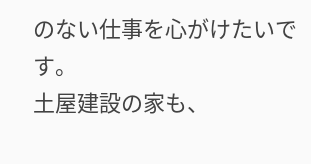のない仕事を心がけたいです。
土屋建設の家も、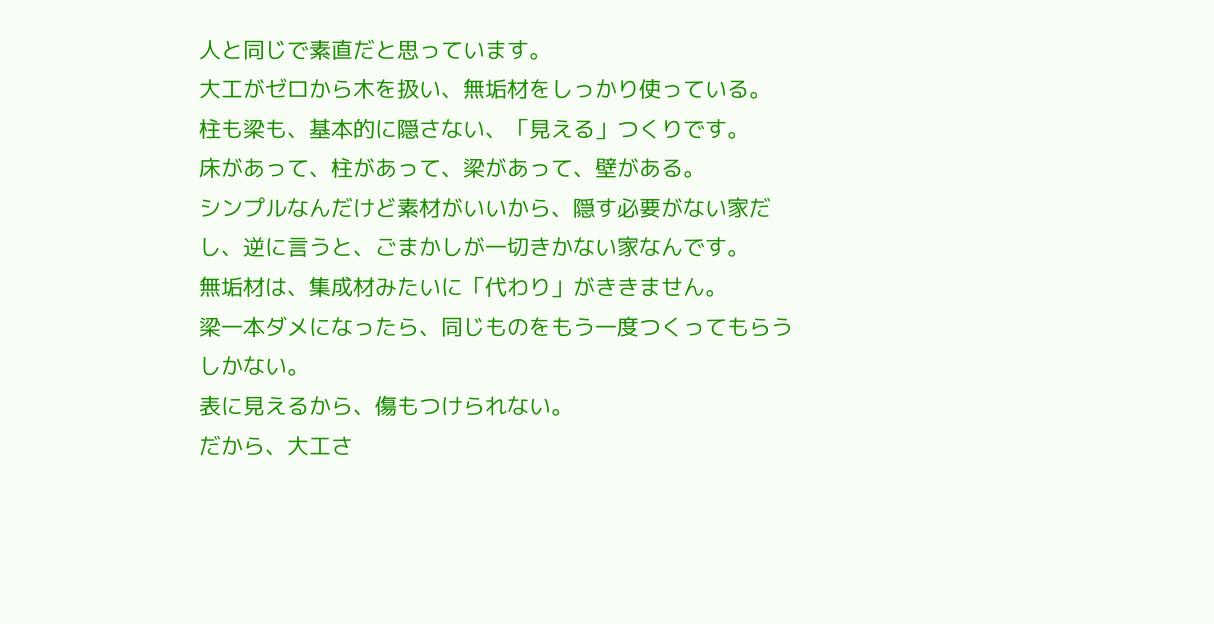人と同じで素直だと思っています。
大工がゼロから木を扱い、無垢材をしっかり使っている。
柱も梁も、基本的に隠さない、「見える」つくりです。
床があって、柱があって、梁があって、壁がある。
シンプルなんだけど素材がいいから、隠す必要がない家だし、逆に言うと、ごまかしが一切きかない家なんです。
無垢材は、集成材みたいに「代わり」がききません。
梁一本ダメになったら、同じものをもう一度つくってもらうしかない。
表に見えるから、傷もつけられない。
だから、大工さ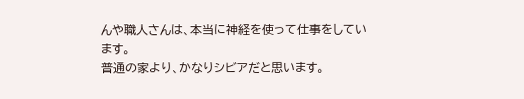んや職人さんは、本当に神経を使って仕事をしています。
普通の家より、かなりシビアだと思います。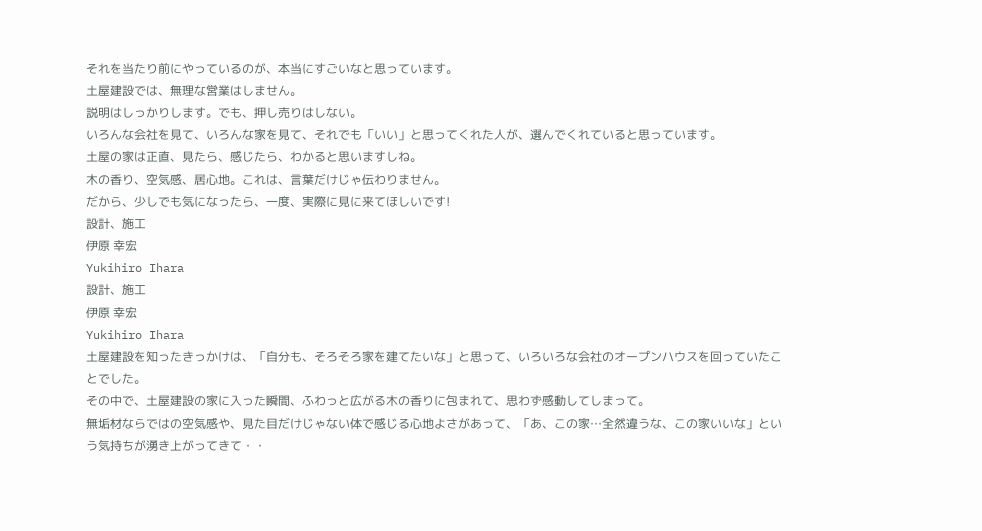それを当たり前にやっているのが、本当にすごいなと思っています。
土屋建設では、無理な営業はしません。
説明はしっかりします。でも、押し売りはしない。
いろんな会社を見て、いろんな家を見て、それでも「いい」と思ってくれた人が、選んでくれていると思っています。
土屋の家は正直、見たら、感じたら、わかると思いますしね。
木の香り、空気感、居心地。これは、言葉だけじゃ伝わりません。
だから、少しでも気になったら、一度、実際に見に来てほしいです!
設計、施工
伊原 幸宏
Yukihiro Ihara
設計、施工
伊原 幸宏
Yukihiro Ihara
土屋建設を知ったきっかけは、「自分も、そろそろ家を建てたいな」と思って、いろいろな会社のオープンハウスを回っていたことでした。
その中で、土屋建設の家に入った瞬間、ふわっと広がる木の香りに包まれて、思わず感動してしまって。
無垢材ならではの空気感や、見た目だけじゃない体で感じる心地よさがあって、「あ、この家…全然違うな、この家いいな」という気持ちが湧き上がってきて・・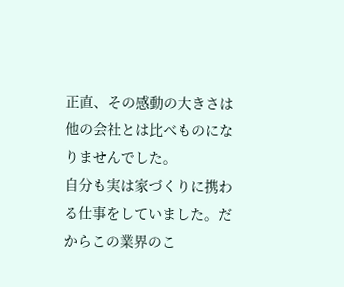正直、その感動の大きさは他の会社とは比べものになりませんでした。
自分も実は家づくりに携わる仕事をしていました。だからこの業界のこ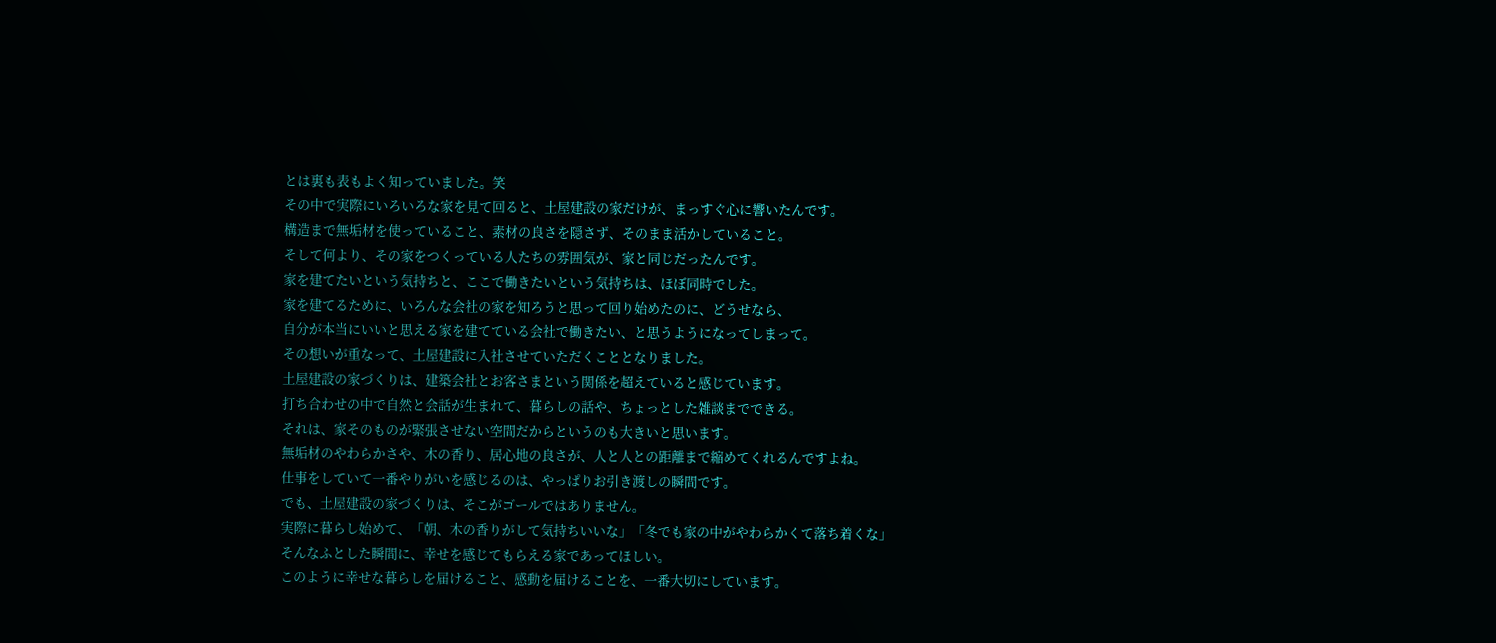とは裏も表もよく知っていました。笑
その中で実際にいろいろな家を見て回ると、土屋建設の家だけが、まっすぐ心に響いたんです。
構造まで無垢材を使っていること、素材の良さを隠さず、そのまま活かしていること。
そして何より、その家をつくっている人たちの雰囲気が、家と同じだったんです。
家を建てたいという気持ちと、ここで働きたいという気持ちは、ほぼ同時でした。
家を建てるために、いろんな会社の家を知ろうと思って回り始めたのに、どうせなら、
自分が本当にいいと思える家を建てている会社で働きたい、と思うようになってしまって。
その想いが重なって、土屋建設に入社させていただくこととなりました。
土屋建設の家づくりは、建築会社とお客さまという関係を超えていると感じています。
打ち合わせの中で自然と会話が生まれて、暮らしの話や、ちょっとした雑談までできる。
それは、家そのものが緊張させない空間だからというのも大きいと思います。
無垢材のやわらかさや、木の香り、居心地の良さが、人と人との距離まで縮めてくれるんですよね。
仕事をしていて一番やりがいを感じるのは、やっぱりお引き渡しの瞬間です。
でも、土屋建設の家づくりは、そこがゴールではありません。
実際に暮らし始めて、「朝、木の香りがして気持ちいいな」「冬でも家の中がやわらかくて落ち着くな」
そんなふとした瞬間に、幸せを感じてもらえる家であってほしい。
このように幸せな暮らしを届けること、感動を届けることを、一番大切にしています。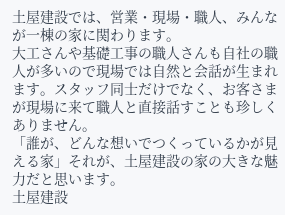土屋建設では、営業・現場・職人、みんなが一棟の家に関わります。
大工さんや基礎工事の職人さんも自社の職人が多いので現場では自然と会話が生まれます。スタッフ同士だけでなく、お客さまが現場に来て職人と直接話すことも珍しくありません。
「誰が、どんな想いでつくっているかが見える家」それが、土屋建設の家の大きな魅力だと思います。
土屋建設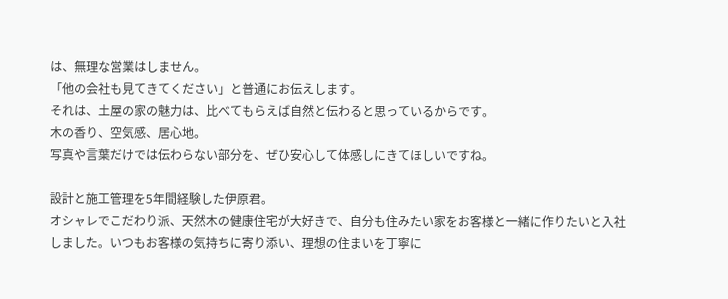は、無理な営業はしません。
「他の会社も見てきてください」と普通にお伝えします。
それは、土屋の家の魅力は、比べてもらえば自然と伝わると思っているからです。
木の香り、空気感、居心地。
写真や言葉だけでは伝わらない部分を、ぜひ安心して体感しにきてほしいですね。

設計と施工管理を5年間経験した伊原君。
オシャレでこだわり派、天然木の健康住宅が大好きで、自分も住みたい家をお客様と一緒に作りたいと入社しました。いつもお客様の気持ちに寄り添い、理想の住まいを丁寧に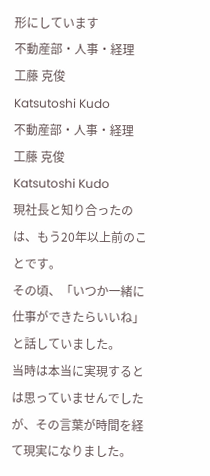形にしています
不動産部・人事・経理
工藤 克俊
Katsutoshi Kudo
不動産部・人事・経理
工藤 克俊
Katsutoshi Kudo
現社長と知り合ったのは、もう20年以上前のことです。
その頃、「いつか一緒に仕事ができたらいいね」と話していました。
当時は本当に実現するとは思っていませんでしたが、その言葉が時間を経て現実になりました。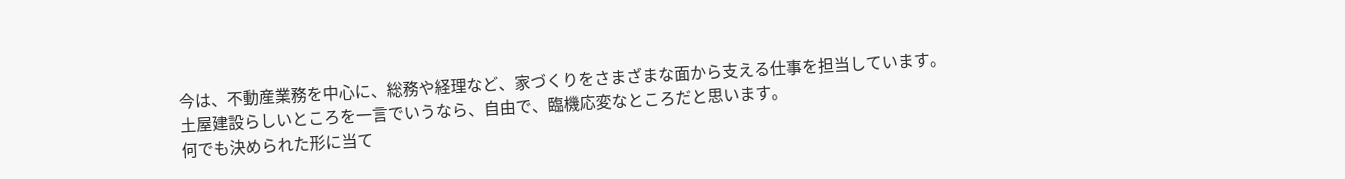今は、不動産業務を中心に、総務や経理など、家づくりをさまざまな面から支える仕事を担当しています。
土屋建設らしいところを一言でいうなら、自由で、臨機応変なところだと思います。
何でも決められた形に当て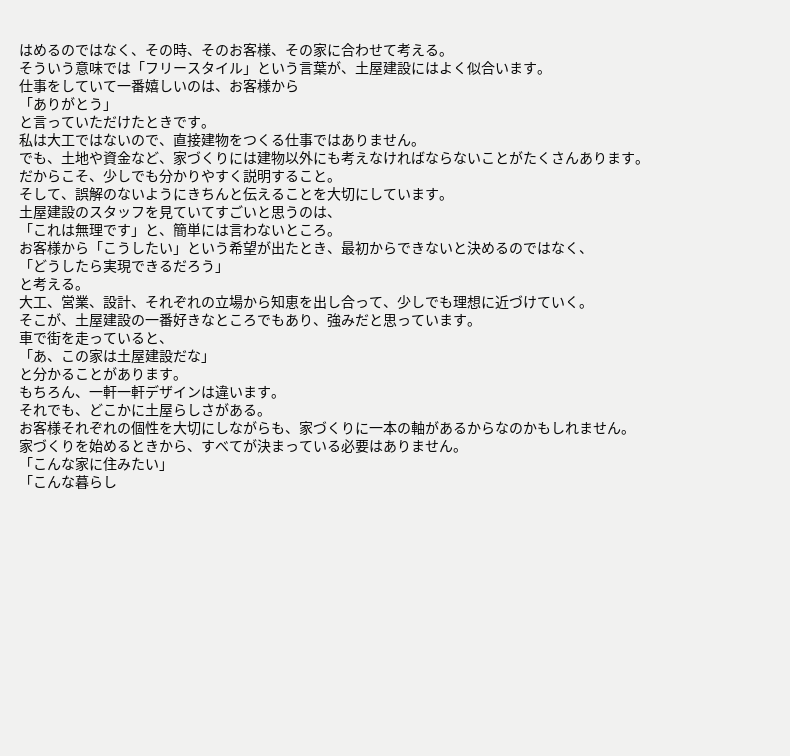はめるのではなく、その時、そのお客様、その家に合わせて考える。
そういう意味では「フリースタイル」という言葉が、土屋建設にはよく似合います。
仕事をしていて一番嬉しいのは、お客様から
「ありがとう」
と言っていただけたときです。
私は大工ではないので、直接建物をつくる仕事ではありません。
でも、土地や資金など、家づくりには建物以外にも考えなければならないことがたくさんあります。
だからこそ、少しでも分かりやすく説明すること。
そして、誤解のないようにきちんと伝えることを大切にしています。
土屋建設のスタッフを見ていてすごいと思うのは、
「これは無理です」と、簡単には言わないところ。
お客様から「こうしたい」という希望が出たとき、最初からできないと決めるのではなく、
「どうしたら実現できるだろう」
と考える。
大工、営業、設計、それぞれの立場から知恵を出し合って、少しでも理想に近づけていく。
そこが、土屋建設の一番好きなところでもあり、強みだと思っています。
車で街を走っていると、
「あ、この家は土屋建設だな」
と分かることがあります。
もちろん、一軒一軒デザインは違います。
それでも、どこかに土屋らしさがある。
お客様それぞれの個性を大切にしながらも、家づくりに一本の軸があるからなのかもしれません。
家づくりを始めるときから、すべてが決まっている必要はありません。
「こんな家に住みたい」
「こんな暮らし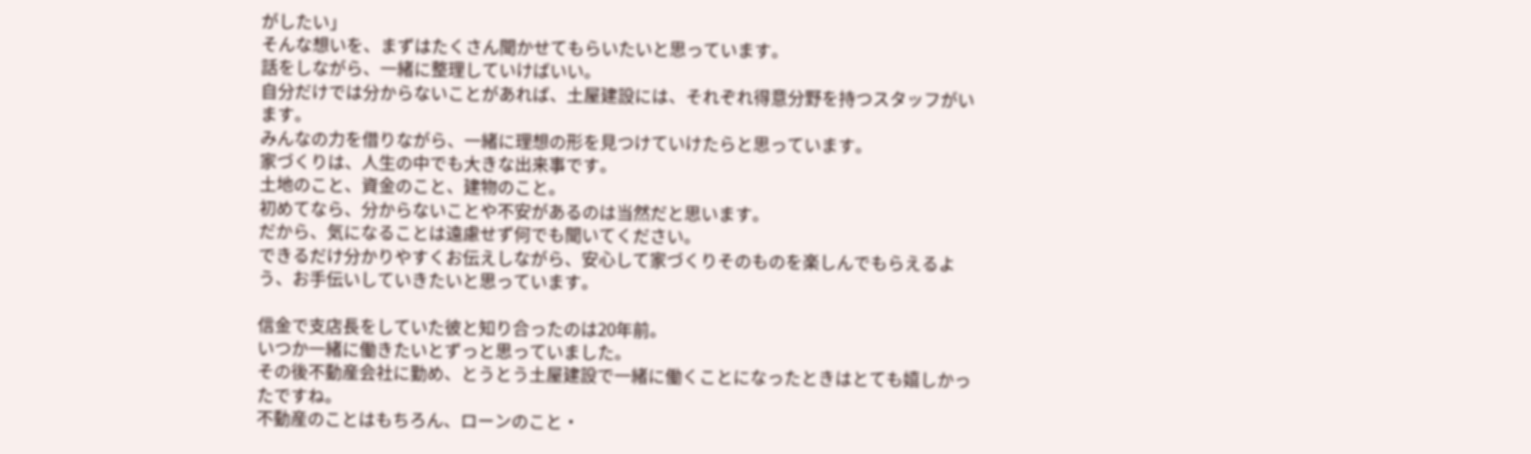がしたい」
そんな想いを、まずはたくさん聞かせてもらいたいと思っています。
話をしながら、一緒に整理していけばいい。
自分だけでは分からないことがあれば、土屋建設には、それぞれ得意分野を持つスタッフがいます。
みんなの力を借りながら、一緒に理想の形を見つけていけたらと思っています。
家づくりは、人生の中でも大きな出来事です。
土地のこと、資金のこと、建物のこと。
初めてなら、分からないことや不安があるのは当然だと思います。
だから、気になることは遠慮せず何でも聞いてください。
できるだけ分かりやすくお伝えしながら、安心して家づくりそのものを楽しんでもらえるよう、お手伝いしていきたいと思っています。

信金で支店長をしていた彼と知り合ったのは20年前。
いつか一緒に働きたいとずっと思っていました。
その後不動産会社に勤め、とうとう土屋建設で一緒に働くことになったときはとても嬉しかったですね。
不動産のことはもちろん、ローンのこと・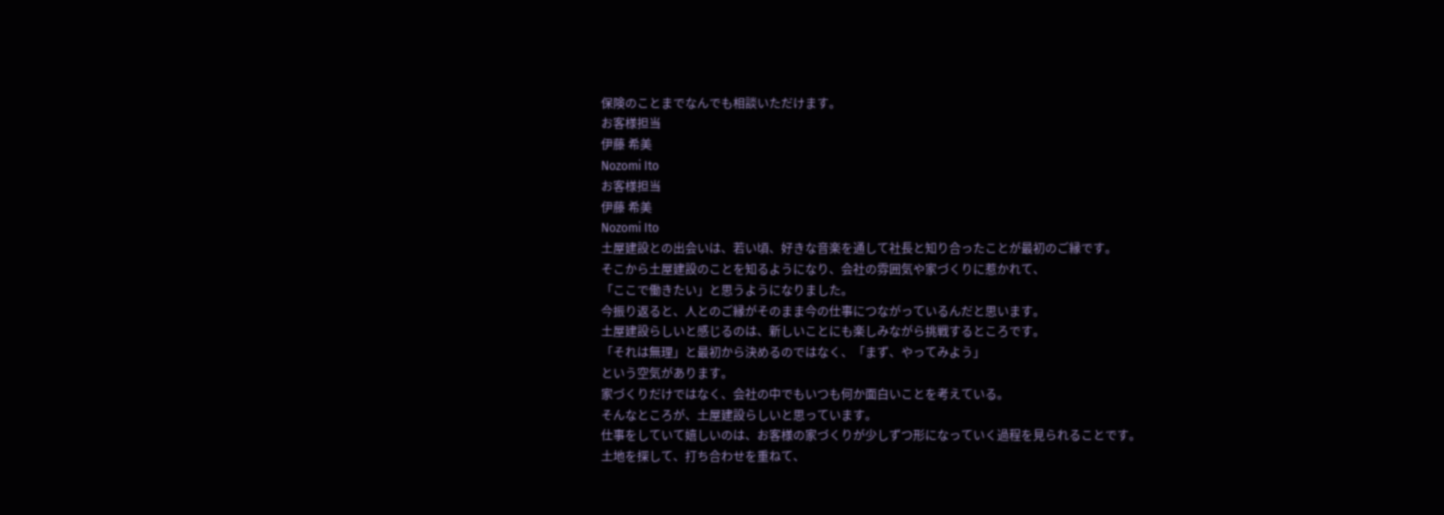保険のことまでなんでも相談いただけます。
お客様担当
伊藤 希美
Nozomi Ito
お客様担当
伊藤 希美
Nozomi Ito
土屋建設との出会いは、若い頃、好きな音楽を通して社長と知り合ったことが最初のご縁です。
そこから土屋建設のことを知るようになり、会社の雰囲気や家づくりに惹かれて、
「ここで働きたい」と思うようになりました。
今振り返ると、人とのご縁がそのまま今の仕事につながっているんだと思います。
土屋建設らしいと感じるのは、新しいことにも楽しみながら挑戦するところです。
「それは無理」と最初から決めるのではなく、「まず、やってみよう」
という空気があります。
家づくりだけではなく、会社の中でもいつも何か面白いことを考えている。
そんなところが、土屋建設らしいと思っています。
仕事をしていて嬉しいのは、お客様の家づくりが少しずつ形になっていく過程を見られることです。
土地を探して、打ち合わせを重ねて、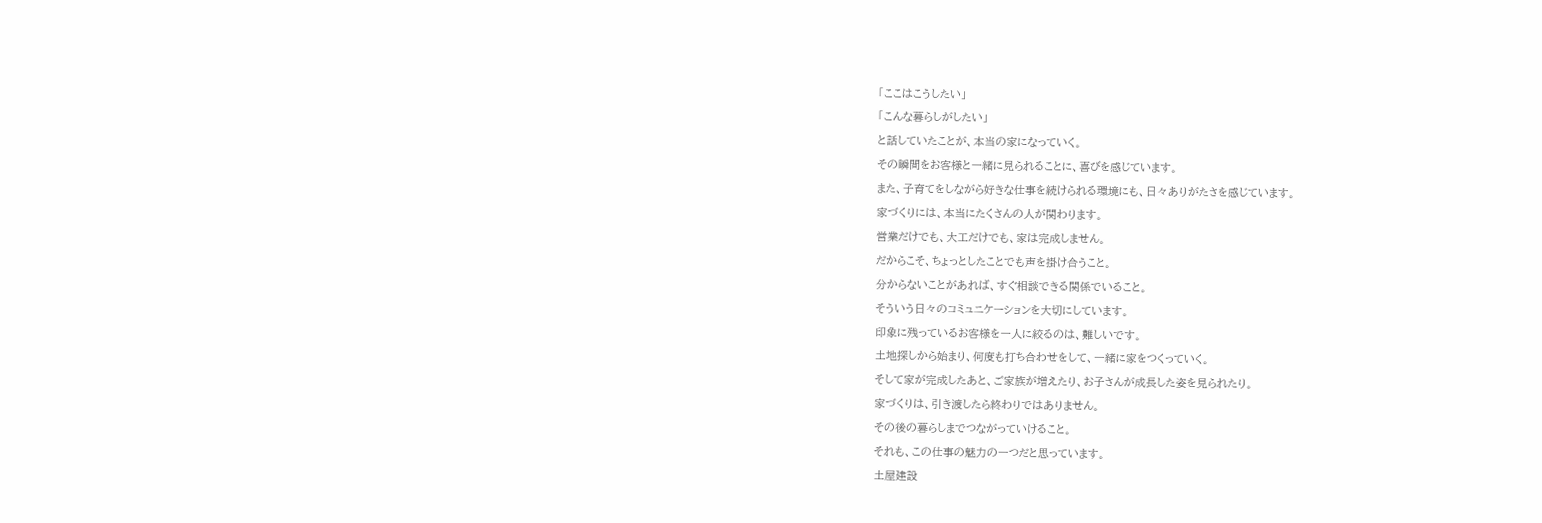「ここはこうしたい」
「こんな暮らしがしたい」
と話していたことが、本当の家になっていく。
その瞬間をお客様と一緒に見られることに、喜びを感じています。
また、子育てをしながら好きな仕事を続けられる環境にも、日々ありがたさを感じています。
家づくりには、本当にたくさんの人が関わります。
営業だけでも、大工だけでも、家は完成しません。
だからこそ、ちょっとしたことでも声を掛け合うこと。
分からないことがあれば、すぐ相談できる関係でいること。
そういう日々のコミュニケーションを大切にしています。
印象に残っているお客様を一人に絞るのは、難しいです。
土地探しから始まり、何度も打ち合わせをして、一緒に家をつくっていく。
そして家が完成したあと、ご家族が増えたり、お子さんが成長した姿を見られたり。
家づくりは、引き渡したら終わりではありません。
その後の暮らしまでつながっていけること。
それも、この仕事の魅力の一つだと思っています。
土屋建設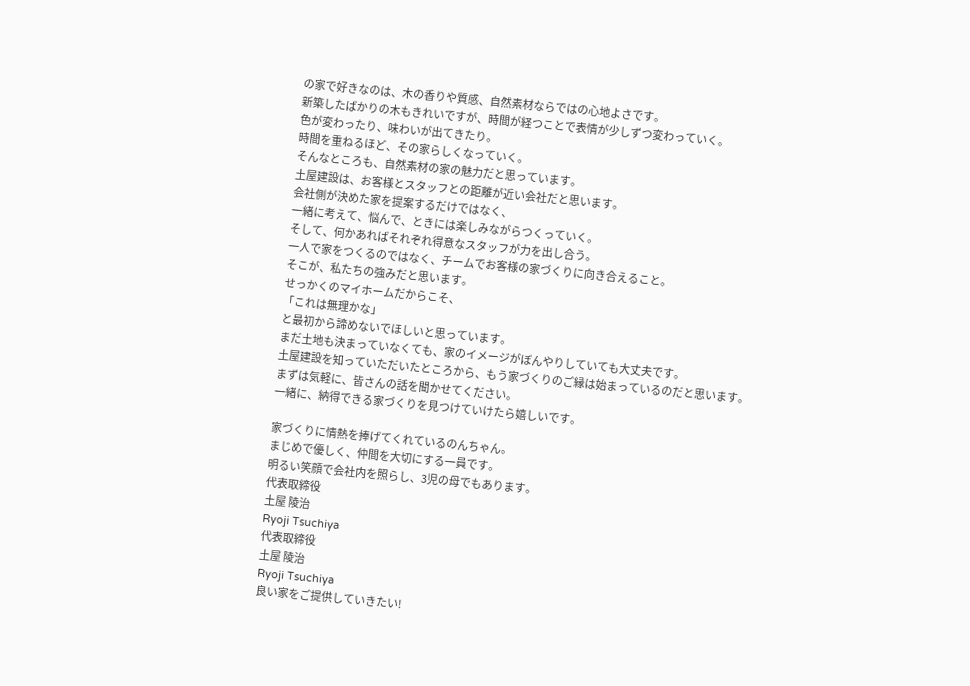の家で好きなのは、木の香りや質感、自然素材ならではの心地よさです。
新築したばかりの木もきれいですが、時間が経つことで表情が少しずつ変わっていく。
色が変わったり、味わいが出てきたり。
時間を重ねるほど、その家らしくなっていく。
そんなところも、自然素材の家の魅力だと思っています。
土屋建設は、お客様とスタッフとの距離が近い会社だと思います。
会社側が決めた家を提案するだけではなく、
一緒に考えて、悩んで、ときには楽しみながらつくっていく。
そして、何かあればそれぞれ得意なスタッフが力を出し合う。
一人で家をつくるのではなく、チームでお客様の家づくりに向き合えること。
そこが、私たちの強みだと思います。
せっかくのマイホームだからこそ、
「これは無理かな」
と最初から諦めないでほしいと思っています。
まだ土地も決まっていなくても、家のイメージがぼんやりしていても大丈夫です。
土屋建設を知っていただいたところから、もう家づくりのご縁は始まっているのだと思います。
まずは気軽に、皆さんの話を聞かせてください。
一緒に、納得できる家づくりを見つけていけたら嬉しいです。

家づくりに情熱を捧げてくれているのんちゃん。
まじめで優しく、仲間を大切にする一員です。
明るい笑顔で会社内を照らし、3児の母でもあります。
代表取締役
土屋 陵治
Ryoji Tsuchiya
代表取締役
土屋 陵治
Ryoji Tsuchiya
良い家をご提供していきたい!